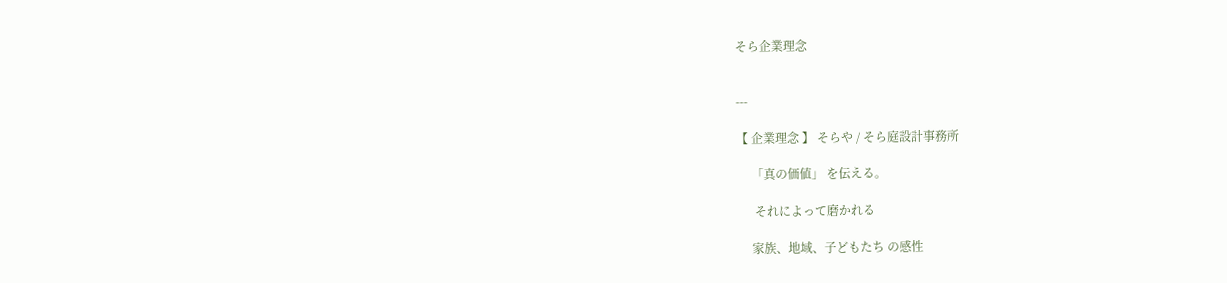そら企業理念


---

【 企業理念 】 そらや / そら庭設計事務所

     「真の価値」 を伝える。

      それによって磨かれる

     家族、地域、子どもたち の感性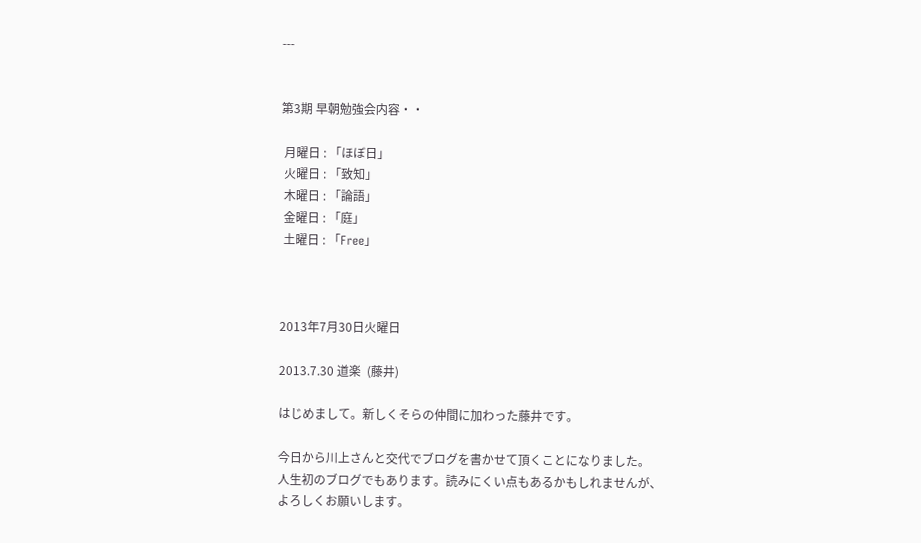---


第3期 早朝勉強会内容・・

 月曜日 : 「ほぼ日」
 火曜日 : 「致知」
 木曜日 : 「論語」
 金曜日 : 「庭」
 土曜日 : 「Free」



2013年7月30日火曜日

2013.7.30 道楽  (藤井)

はじめまして。新しくそらの仲間に加わった藤井です。

今日から川上さんと交代でブログを書かせて頂くことになりました。
人生初のブログでもあります。読みにくい点もあるかもしれませんが、
よろしくお願いします。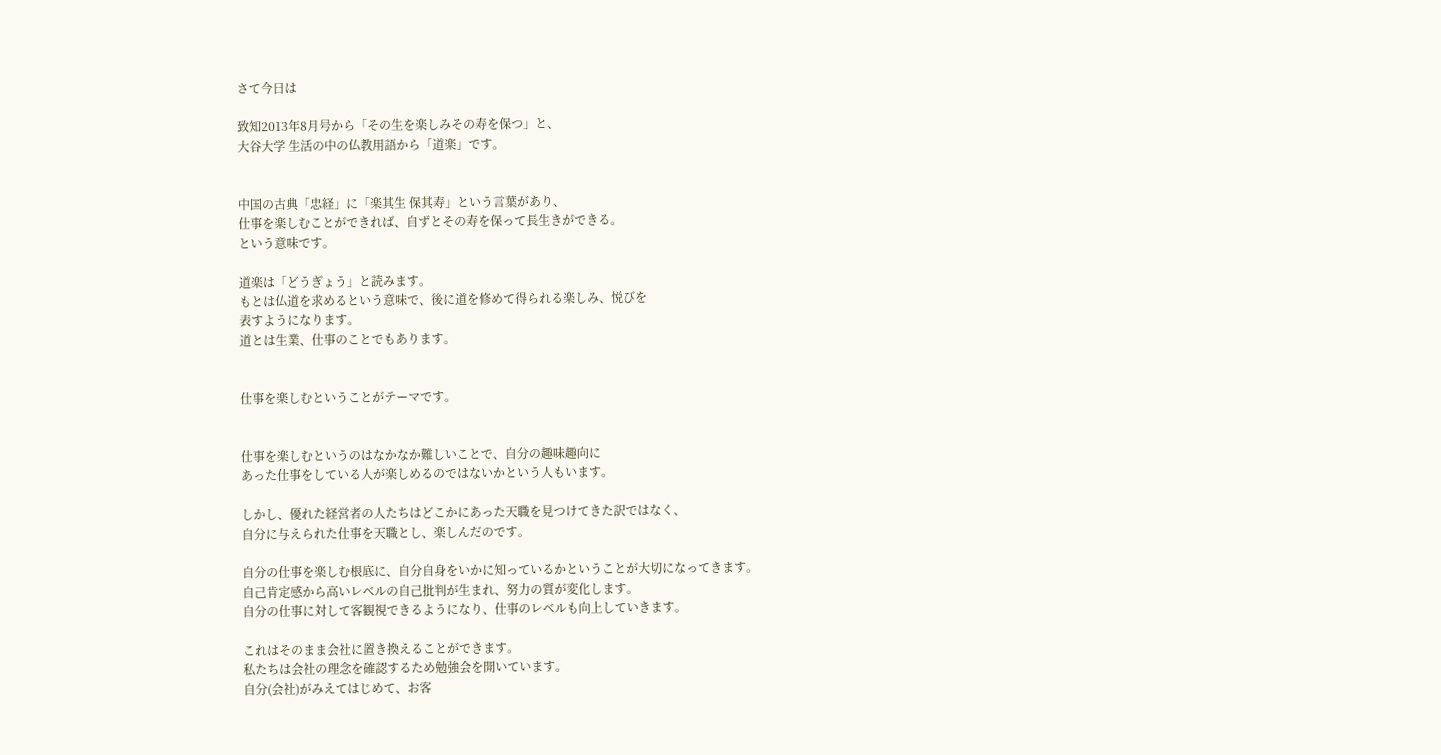さて今日は

致知2013年8月号から「その生を楽しみその寿を保つ」と、
大谷大学 生活の中の仏教用語から「道楽」です。


中国の古典「忠経」に「楽其生 保其寿」という言葉があり、
仕事を楽しむことができれば、自ずとその寿を保って長生きができる。
という意味です。

道楽は「どうぎょう」と読みます。
もとは仏道を求めるという意味で、後に道を修めて得られる楽しみ、悦びを
表すようになります。
道とは生業、仕事のことでもあります。


仕事を楽しむということがテーマです。


仕事を楽しむというのはなかなか難しいことで、自分の趣味趣向に
あった仕事をしている人が楽しめるのではないかという人もいます。

しかし、優れた経営者の人たちはどこかにあった天職を見つけてきた訳ではなく、
自分に与えられた仕事を天職とし、楽しんだのです。

自分の仕事を楽しむ根底に、自分自身をいかに知っているかということが大切になってきます。
自己肯定感から高いレベルの自己批判が生まれ、努力の質が変化します。
自分の仕事に対して客観視できるようになり、仕事のレベルも向上していきます。

これはそのまま会社に置き換えることができます。
私たちは会社の理念を確認するため勉強会を開いています。
自分(会社)がみえてはじめて、お客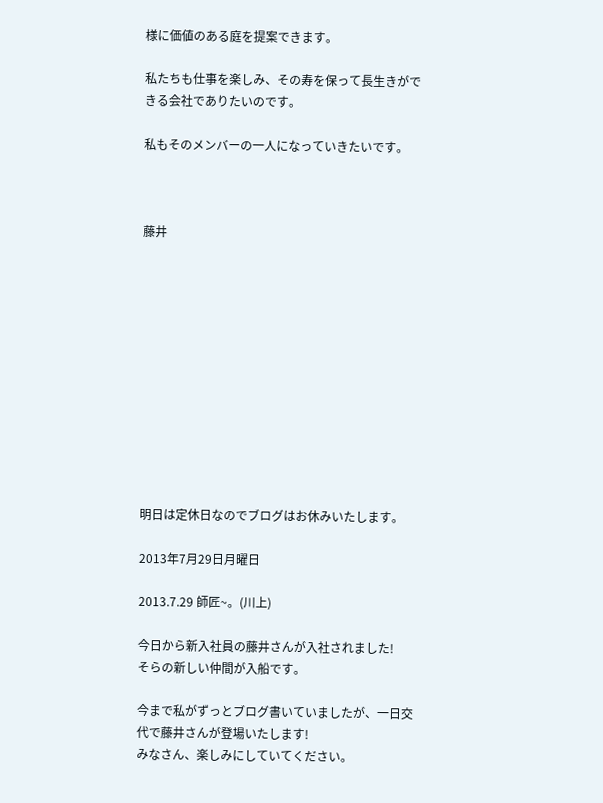様に価値のある庭を提案できます。

私たちも仕事を楽しみ、その寿を保って長生きができる会社でありたいのです。

私もそのメンバーの一人になっていきたいです。



藤井












明日は定休日なのでブログはお休みいたします。

2013年7月29日月曜日

2013.7.29 師匠~。(川上)

今日から新入社員の藤井さんが入社されました!
そらの新しい仲間が入船です。

今まで私がずっとブログ書いていましたが、一日交代で藤井さんが登場いたします!
みなさん、楽しみにしていてください。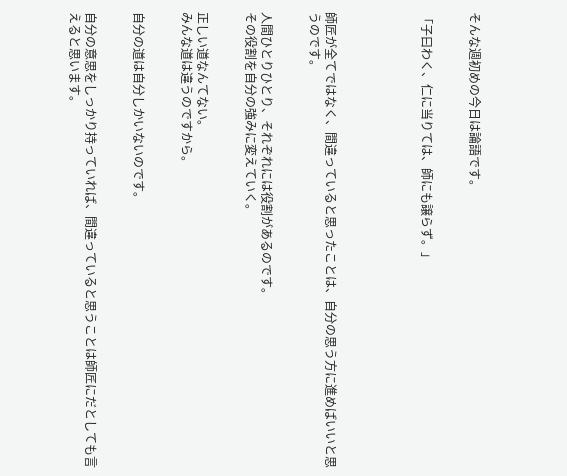そんな週初めの今日は論語です。


「子曰わく、仁に当りては、師にも譲らず。」





師匠が全てではなく、間違っていると思ったことは、自分の思う方に進めばいいと思うのです。


人間ひとりひとり、それぞれには役割があるのです。
その役割を自分の強みに変えていく。


正しい道なんてない。
みんな道は違うのですから。


自分の道は自分しかいないのです。


自分の意思をしっかり持っていれば、間違っていると思うことは師匠にだとしても言えると思います。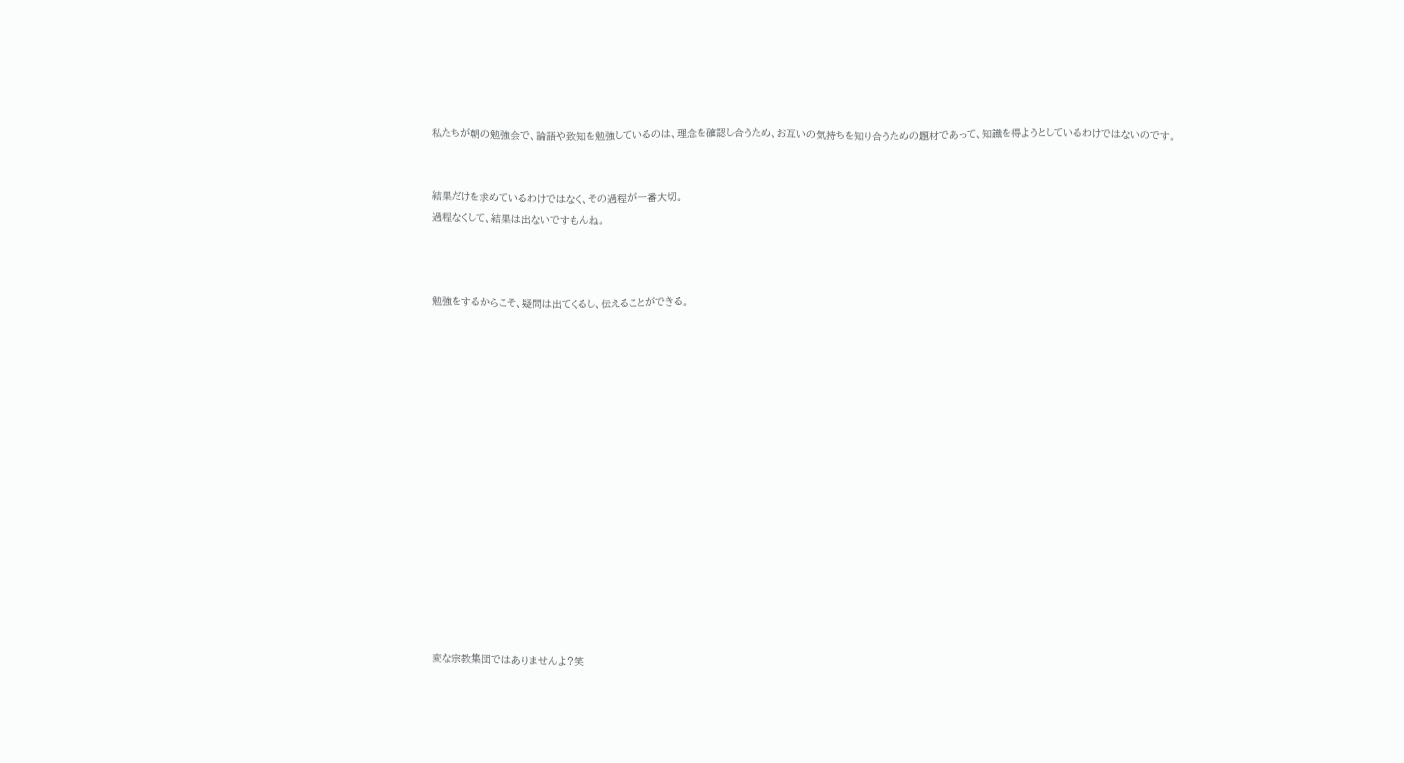私たちが朝の勉強会で、論語や致知を勉強しているのは、理念を確認し合うため、お互いの気持ちを知り合うための題材であって、知識を得ようとしているわけではないのです。


結果だけを求めているわけではなく、その過程が一番大切。
過程なくして、結果は出ないですもんね。



勉強をするからこそ、疑問は出てくるし、伝えることができる。
















変な宗教集団ではありませんよ?笑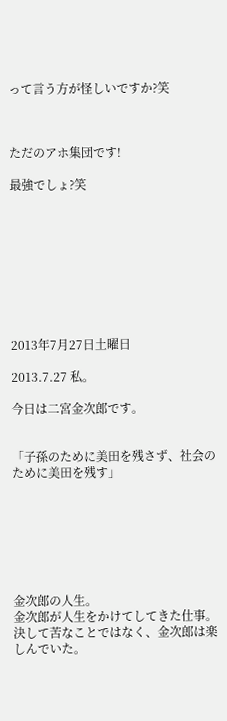って言う方が怪しいですか?笑



ただのアホ集団です!

最強でしょ?笑









2013年7月27日土曜日

2013.7.27 私。

今日は二宮金次郎です。


「子孫のために美田を残さず、社会のために美田を残す」







金次郎の人生。
金次郎が人生をかけてしてきた仕事。
決して苦なことではなく、金次郎は楽しんでいた。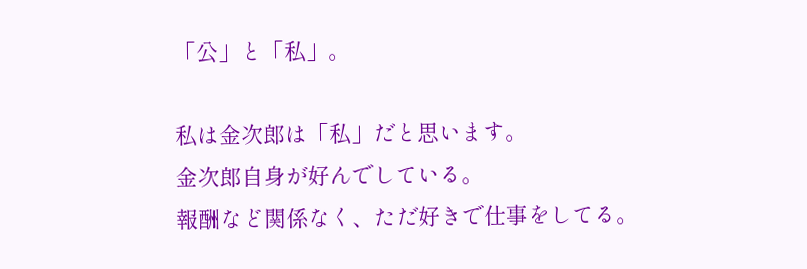「公」と「私」。

私は金次郎は「私」だと思います。
金次郎自身が好んでしている。
報酬など関係なく、ただ好きで仕事をしてる。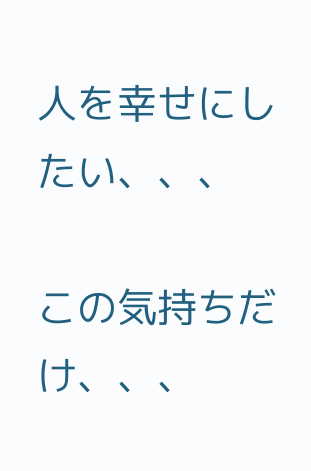人を幸せにしたい、、、

この気持ちだけ、、、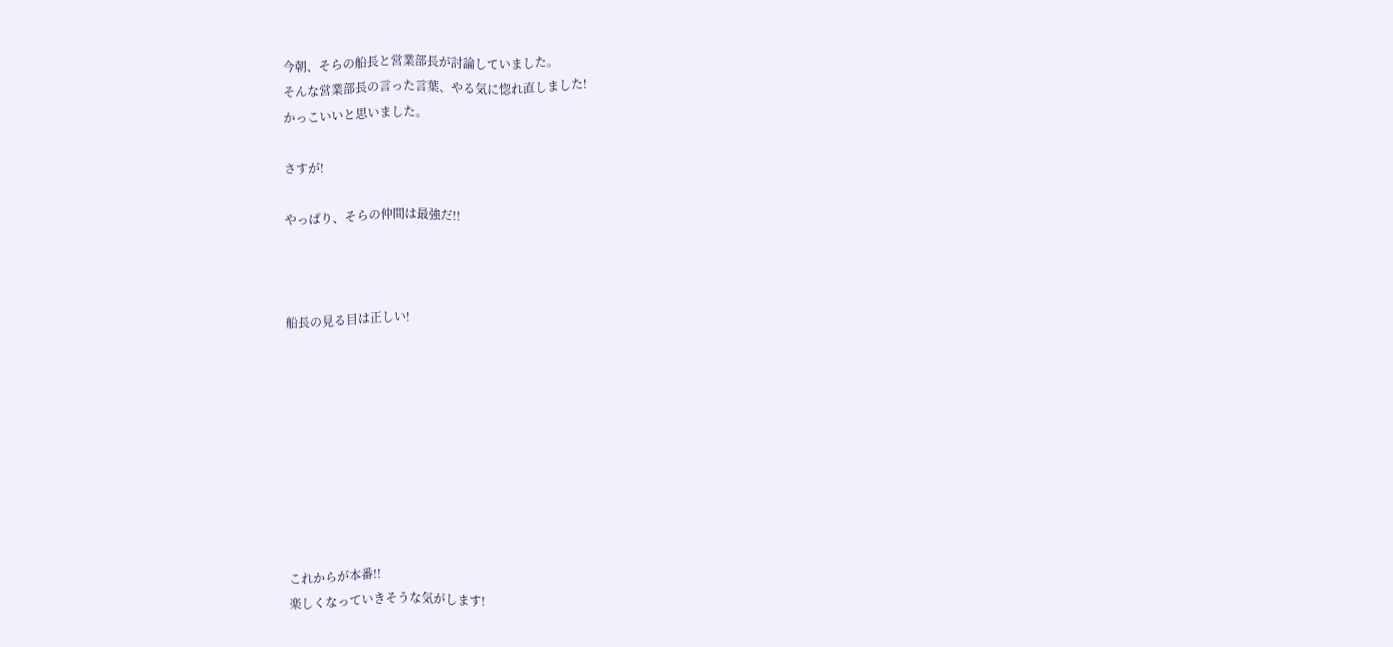今朝、そらの船長と営業部長が討論していました。
そんな営業部長の言った言葉、やる気に惚れ直しました!
かっこいいと思いました。

さすが!

やっぱり、そらの仲間は最強だ!!



船長の見る目は正しい!









これからが本番!!
楽しくなっていきそうな気がします!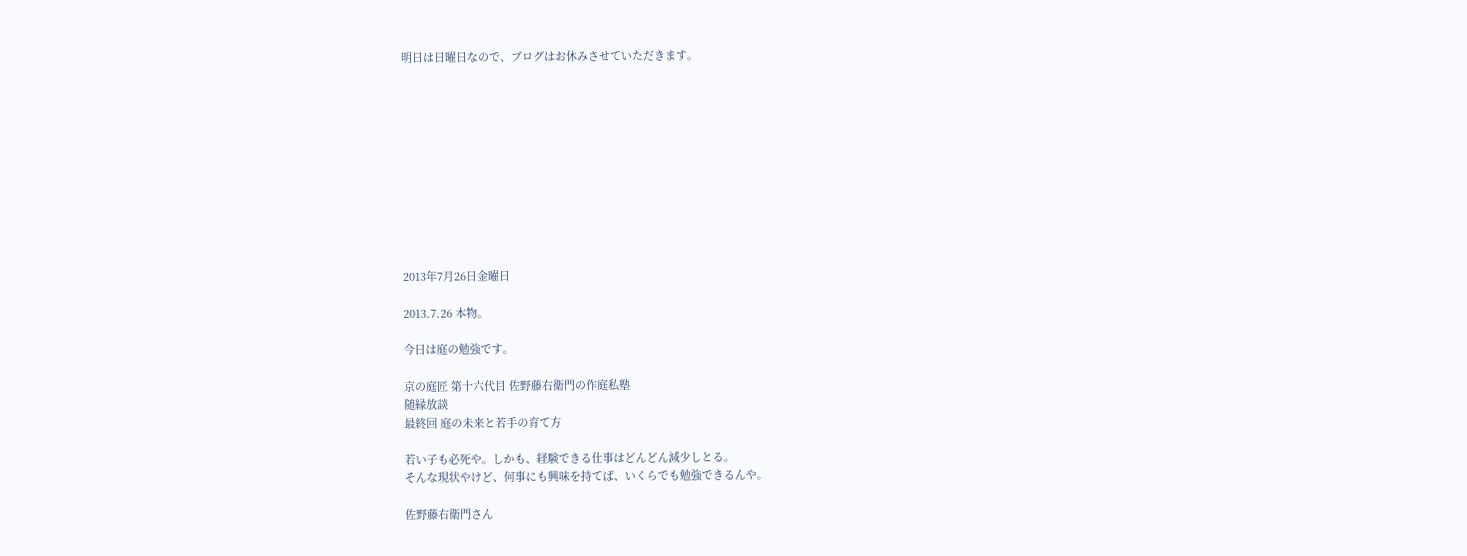明日は日曜日なので、ブログはお休みさせていただきます。











2013年7月26日金曜日

2013.7.26 本物。

今日は庭の勉強です。

京の庭匠 第十六代目 佐野藤右衛門の作庭私塾
随縁放談
最終回 庭の未来と若手の育て方

若い子も必死や。しかも、経験できる仕事はどんどん減少しとる。
そんな現状やけど、何事にも興味を持てば、いくらでも勉強できるんや。

佐野藤右衛門さん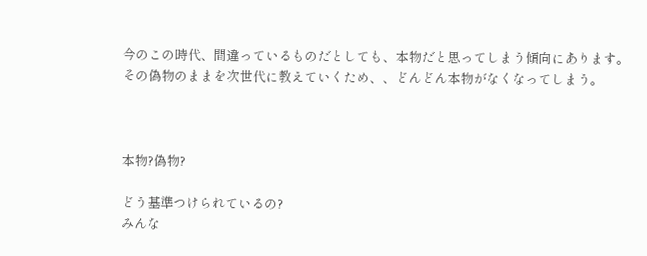今のこの時代、間違っているものだとしても、本物だと思ってしまう傾向にあります。
その偽物のままを次世代に教えていくため、、どんどん本物がなくなってしまう。



本物?偽物?

どう基準つけられているの?
みんな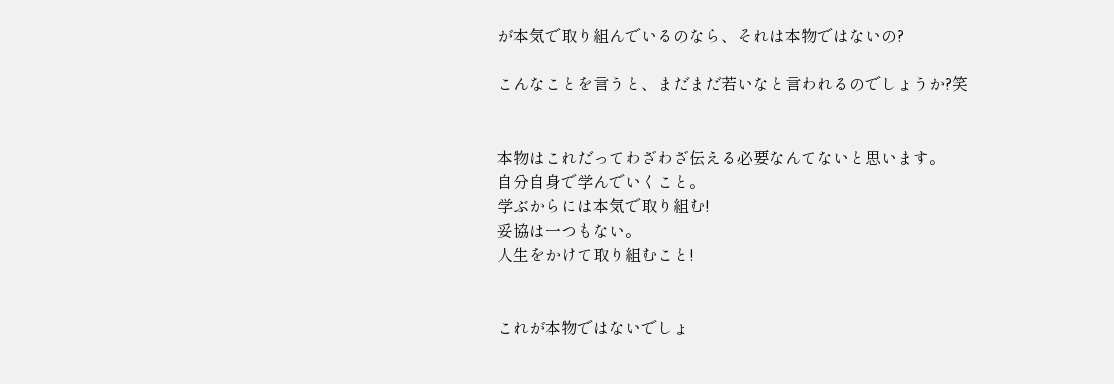が本気で取り組んでいるのなら、それは本物ではないの?

こんなことを言うと、まだまだ若いなと言われるのでしょうか?笑


本物はこれだってわざわざ伝える必要なんてないと思います。
自分自身で学んでいくこと。
学ぶからには本気で取り組む!
妥協は一つもない。
人生をかけて取り組むこと!


これが本物ではないでしょ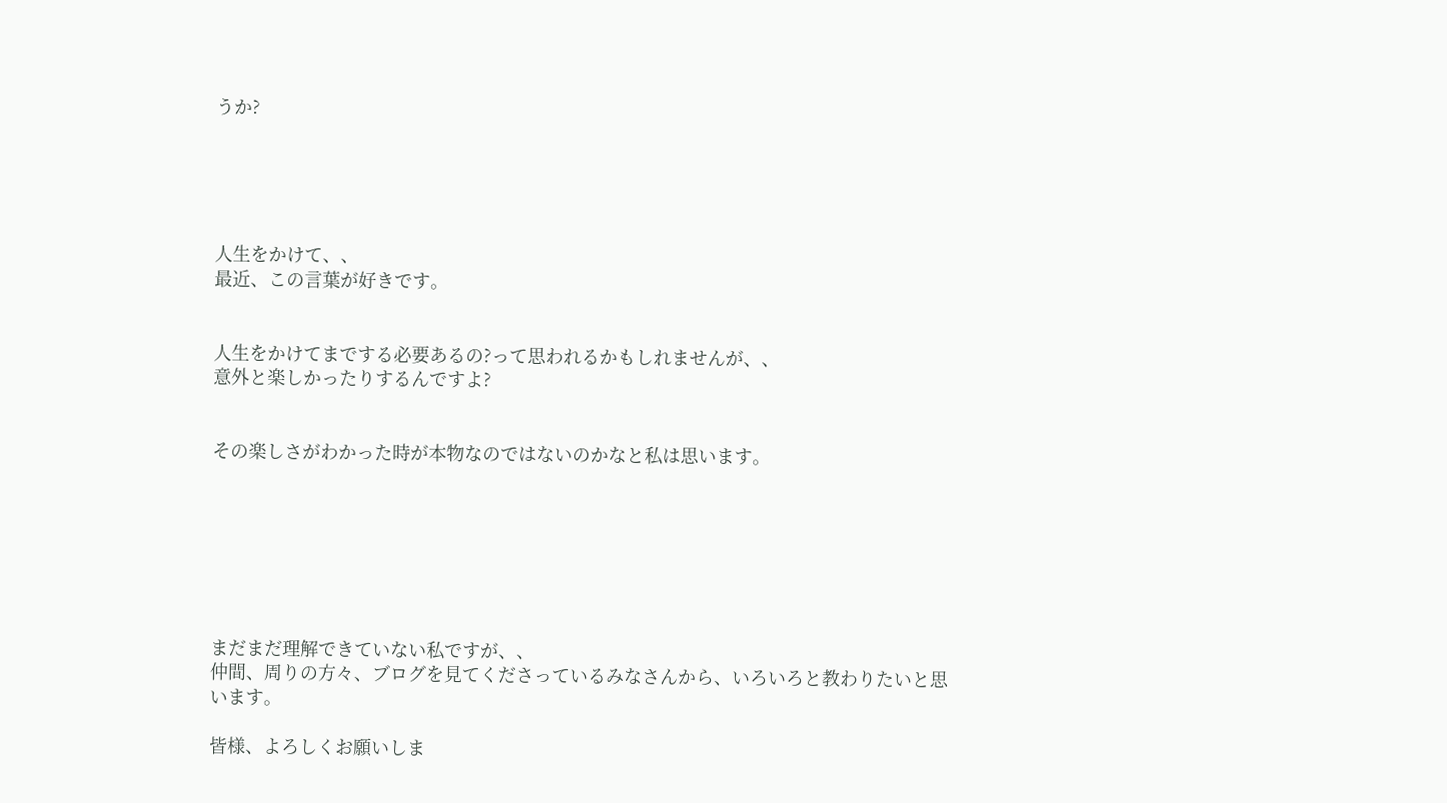うか?





人生をかけて、、
最近、この言葉が好きです。


人生をかけてまでする必要あるの?って思われるかもしれませんが、、
意外と楽しかったりするんですよ?


その楽しさがわかった時が本物なのではないのかなと私は思います。







まだまだ理解できていない私ですが、、
仲間、周りの方々、ブログを見てくださっているみなさんから、いろいろと教わりたいと思います。

皆様、よろしくお願いしま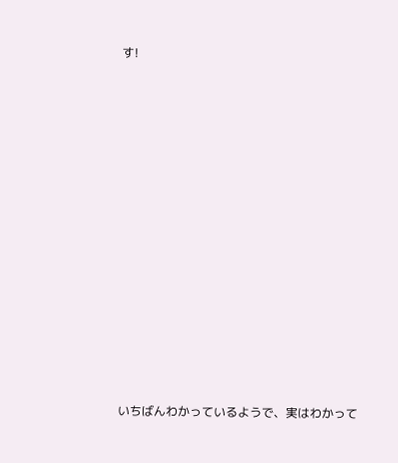す!















いちばんわかっているようで、実はわかって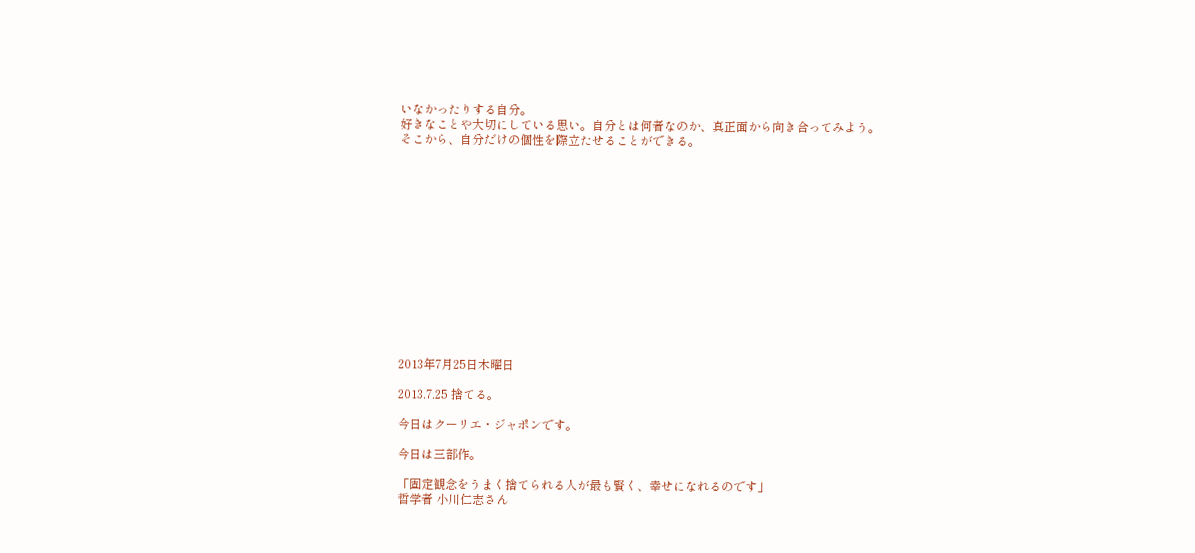いなかったりする自分。
好きなことや大切にしている思い。自分とは何者なのか、真正面から向き合ってみよう。
そこから、自分だけの個性を際立たせることができる。














2013年7月25日木曜日

2013.7.25 捨てる。

今日はクーリエ・ジャポンです。

今日は三部作。

「固定観念をうまく捨てられる人が最も賢く、幸せになれるのです」
哲学者 小川仁志さん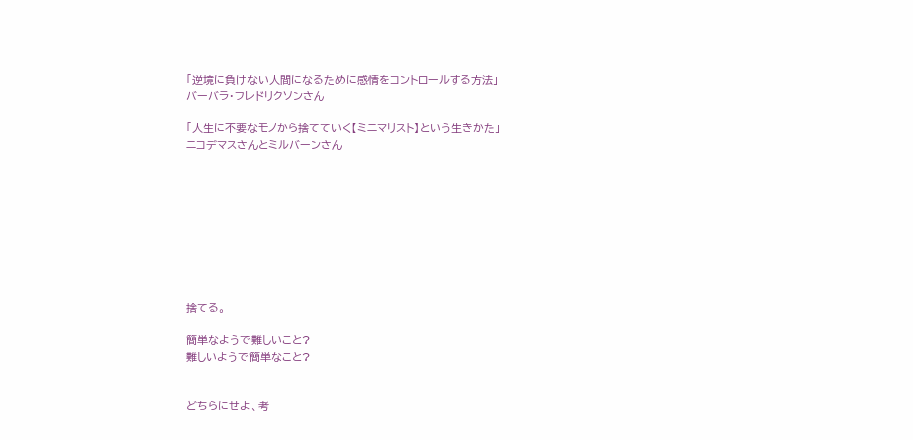「逆境に負けない人間になるために感情をコントロールする方法」
バーバラ・フレドリクソンさん

「人生に不要なモノから捨てていく【ミニマリスト】という生きかた」
ニコデマスさんとミルバーンさん









捨てる。

簡単なようで難しいこと?
難しいようで簡単なこと?


どちらにせよ、考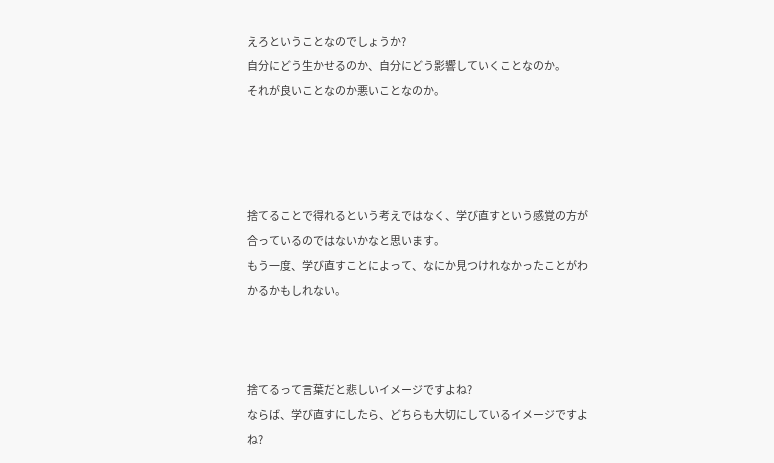えろということなのでしょうか?
自分にどう生かせるのか、自分にどう影響していくことなのか。
それが良いことなのか悪いことなのか。




捨てることで得れるという考えではなく、学び直すという感覚の方が合っているのではないかなと思います。
もう一度、学び直すことによって、なにか見つけれなかったことがわかるかもしれない。



捨てるって言葉だと悲しいイメージですよね?
ならば、学び直すにしたら、どちらも大切にしているイメージですよね?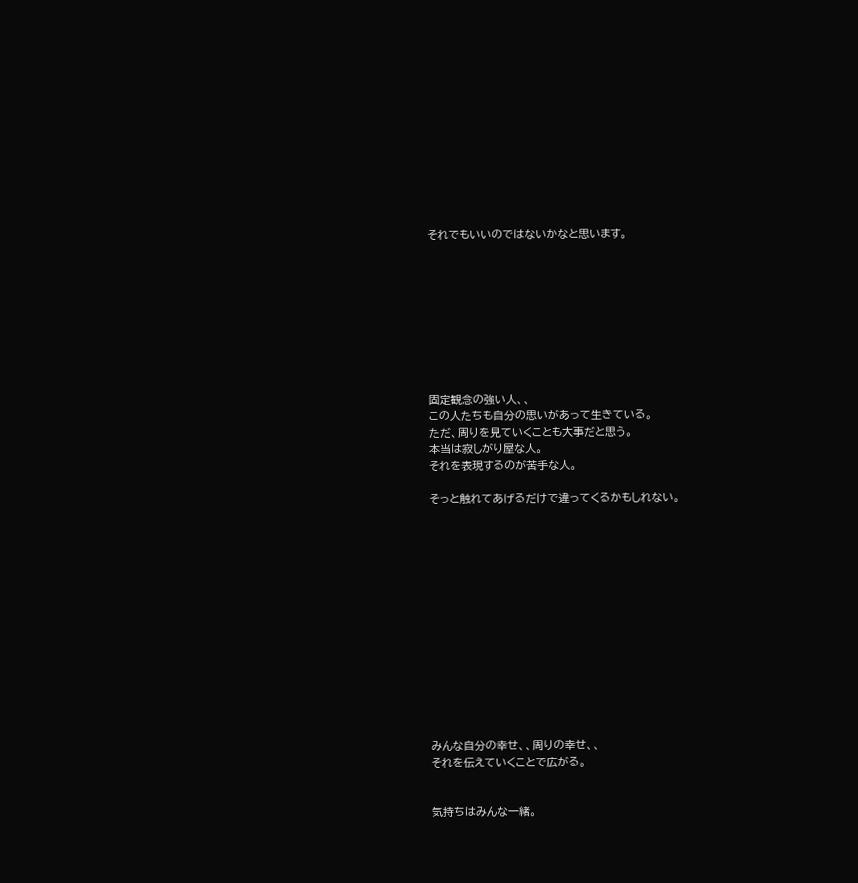それでもいいのではないかなと思います。









固定観念の強い人、、
この人たちも自分の思いがあって生きている。
ただ、周りを見ていくことも大事だと思う。
本当は寂しがり屋な人。
それを表現するのが苦手な人。

そっと触れてあげるだけで違ってくるかもしれない。














みんな自分の幸せ、、周りの幸せ、、
それを伝えていくことで広がる。


気持ちはみんな一緒。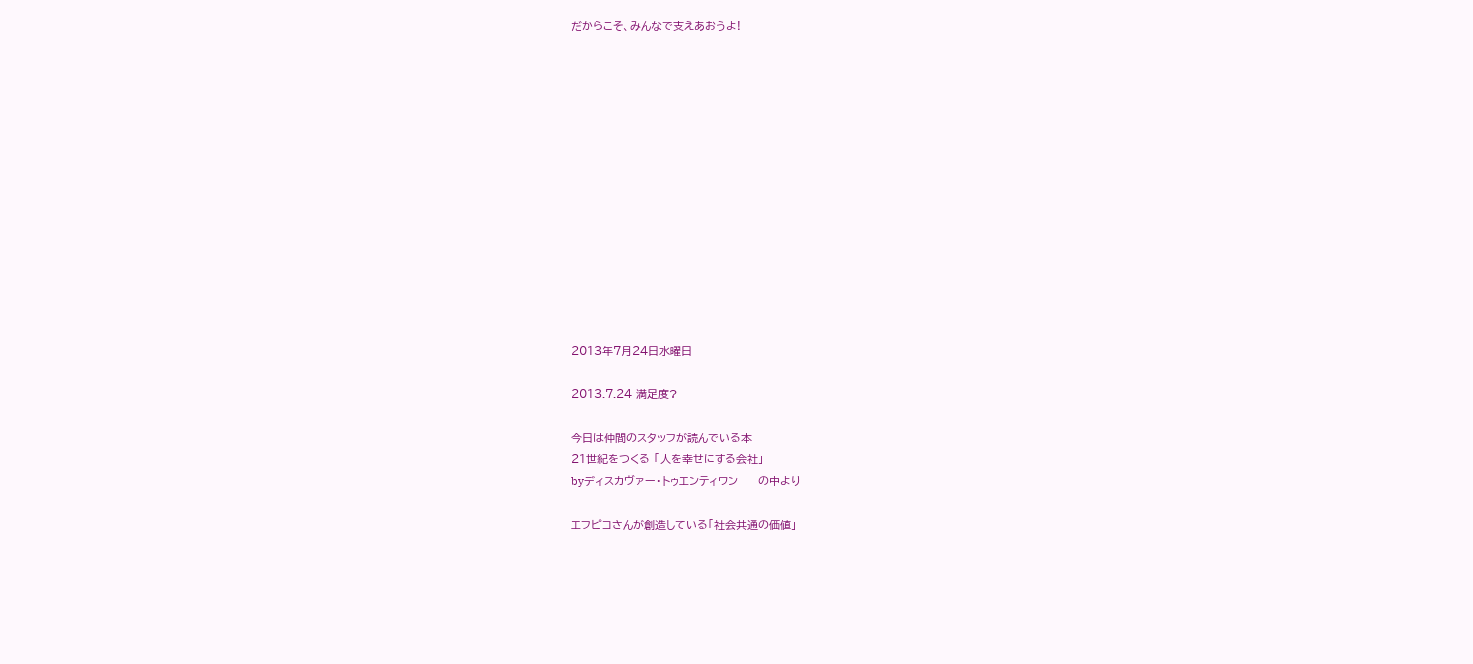だからこそ、みんなで支えあおうよ!














2013年7月24日水曜日

2013.7.24 満足度?

今日は仲間のスタッフが読んでいる本
21世紀をつくる 「人を幸せにする会社」
byディスカヴァー・トゥエンティワン     の中より

エフピコさんが創造している「社会共通の価値」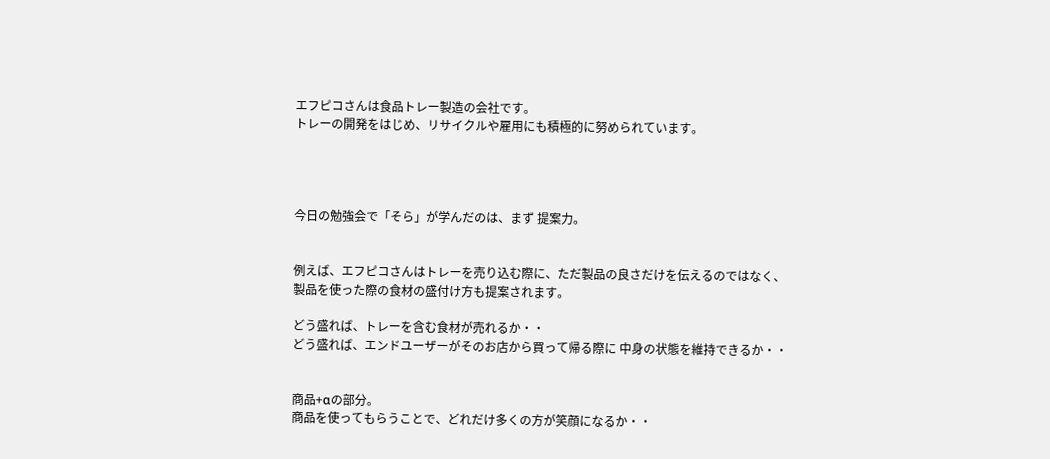エフピコさんは食品トレー製造の会社です。
トレーの開発をはじめ、リサイクルや雇用にも積極的に努められています。




今日の勉強会で「そら」が学んだのは、まず 提案力。


例えば、エフピコさんはトレーを売り込む際に、ただ製品の良さだけを伝えるのではなく、
製品を使った際の食材の盛付け方も提案されます。

どう盛れば、トレーを含む食材が売れるか・・
どう盛れば、エンドユーザーがそのお店から買って帰る際に 中身の状態を維持できるか・・


商品+αの部分。
商品を使ってもらうことで、どれだけ多くの方が笑顔になるか・・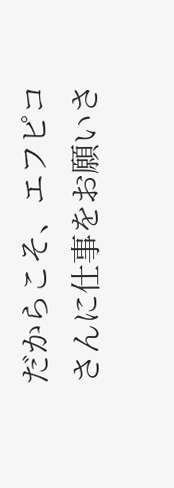だからこそ、エフピコさんに仕事をお願いさ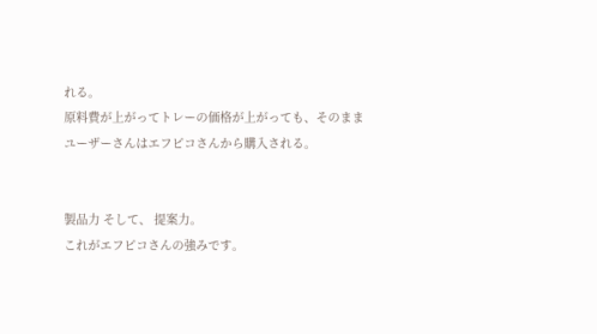れる。
原料費が上がってトレーの価格が上がっても、そのままユーザーさんはエフピコさんから購入される。


製品力 そして、 提案力。
これがエフピコさんの強みです。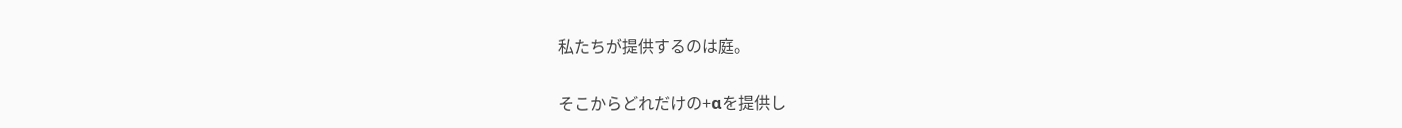私たちが提供するのは庭。

そこからどれだけの+αを提供し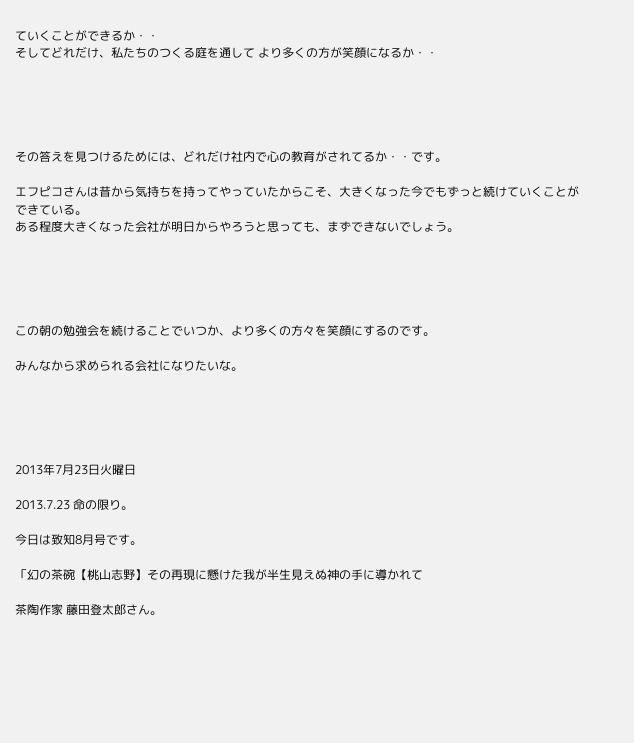ていくことができるか・・
そしてどれだけ、私たちのつくる庭を通して より多くの方が笑顔になるか・・





その答えを見つけるためには、どれだけ社内で心の教育がされてるか・・です。

エフピコさんは昔から気持ちを持ってやっていたからこそ、大きくなった今でもずっと続けていくことができている。
ある程度大きくなった会社が明日からやろうと思っても、まずできないでしょう。





この朝の勉強会を続けることでいつか、より多くの方々を笑顔にするのです。

みんなから求められる会社になりたいな。





2013年7月23日火曜日

2013.7.23 命の限り。

今日は致知8月号です。

「幻の茶碗【桃山志野】その再現に懸けた我が半生見えぬ神の手に導かれて

茶陶作家 藤田登太郎さん。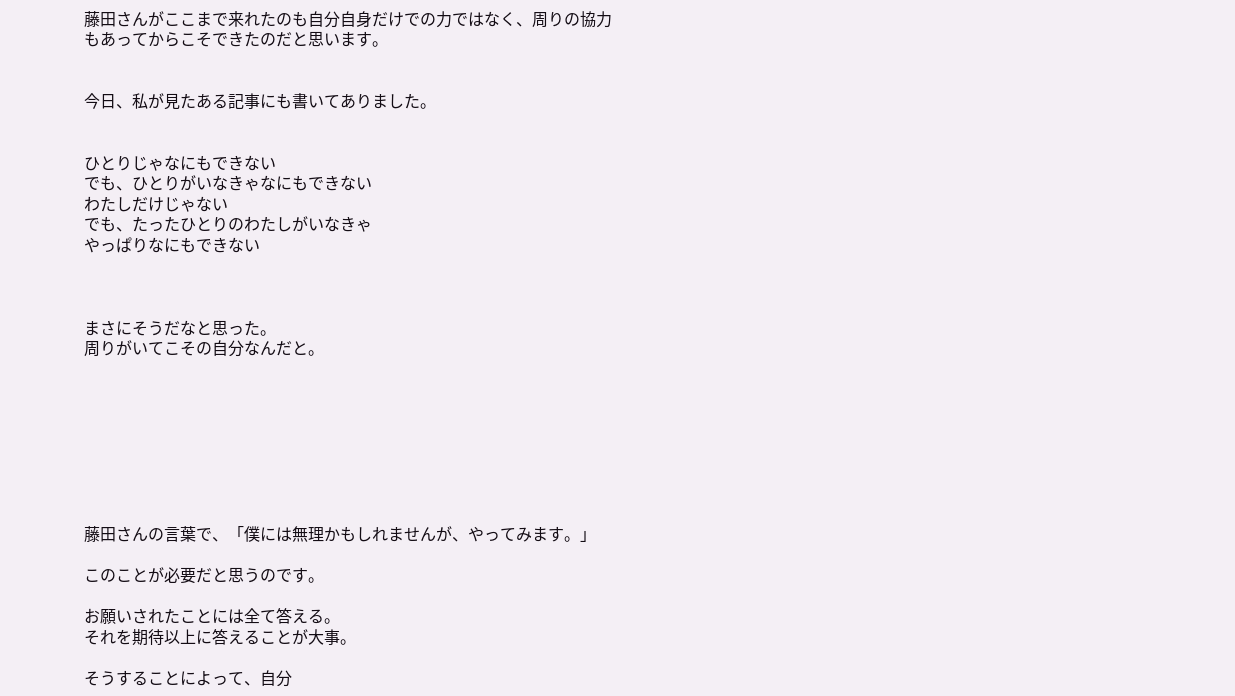藤田さんがここまで来れたのも自分自身だけでの力ではなく、周りの協力もあってからこそできたのだと思います。


今日、私が見たある記事にも書いてありました。


ひとりじゃなにもできない
でも、ひとりがいなきゃなにもできない
わたしだけじゃない
でも、たったひとりのわたしがいなきゃ
やっぱりなにもできない



まさにそうだなと思った。
周りがいてこその自分なんだと。








藤田さんの言葉で、「僕には無理かもしれませんが、やってみます。」

このことが必要だと思うのです。

お願いされたことには全て答える。
それを期待以上に答えることが大事。

そうすることによって、自分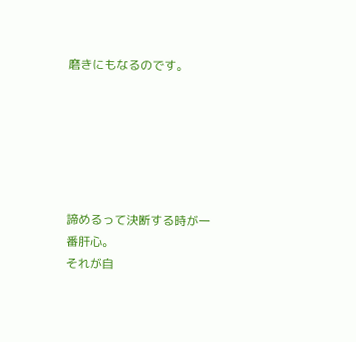磨きにもなるのです。






諦めるって決断する時が一番肝心。
それが自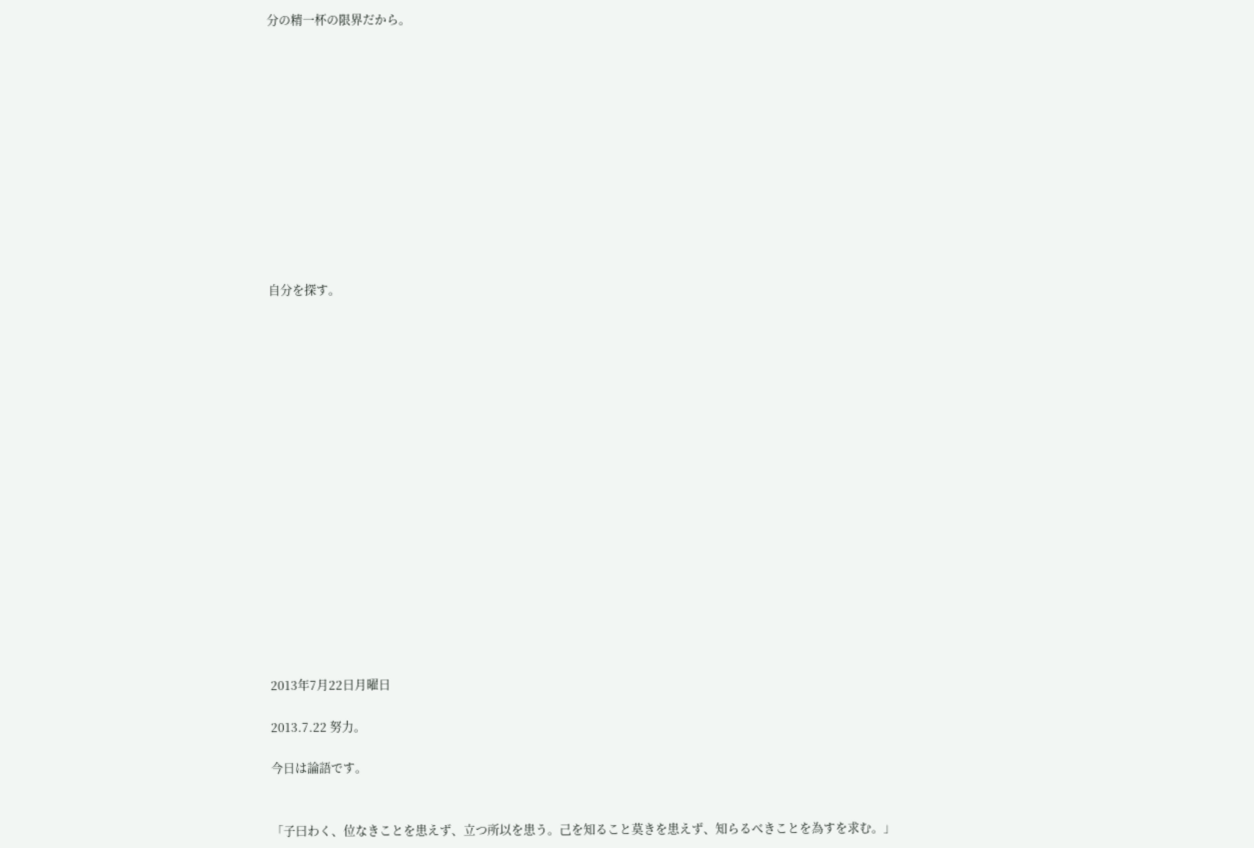分の精一杯の限界だから。












自分を探す。


















2013年7月22日月曜日

2013.7.22 努力。

今日は論語です。


「子曰わく、位なきことを患えず、立つ所以を患う。己を知ること莫きを患えず、知らるべきことを為すを求む。」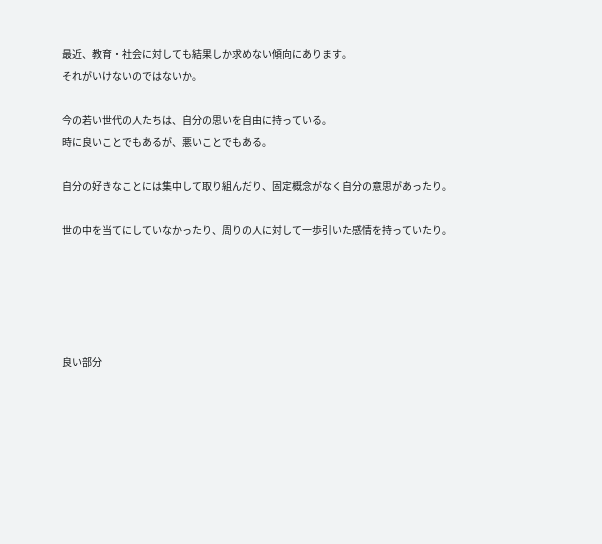最近、教育・社会に対しても結果しか求めない傾向にあります。
それがいけないのではないか。

今の若い世代の人たちは、自分の思いを自由に持っている。
時に良いことでもあるが、悪いことでもある。

自分の好きなことには集中して取り組んだり、固定概念がなく自分の意思があったり。

世の中を当てにしていなかったり、周りの人に対して一歩引いた感情を持っていたり。





良い部分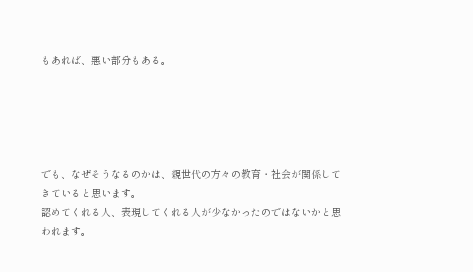もあれば、悪い部分もある。





でも、なぜそうなるのかは、親世代の方々の教育・社会が関係してきていると思います。
認めてくれる人、表現してくれる人が少なかったのではないかと思われます。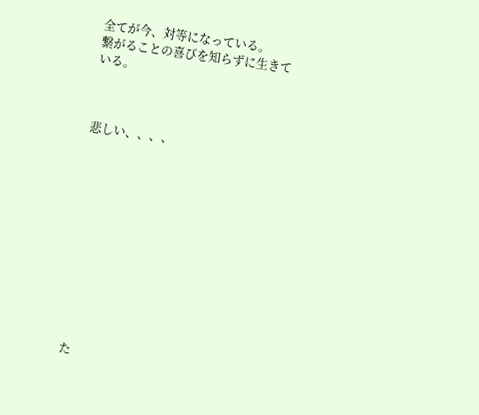全てが今、対等になっている。
繋がることの喜びを知らずに生きている。



悲しい、、、、












た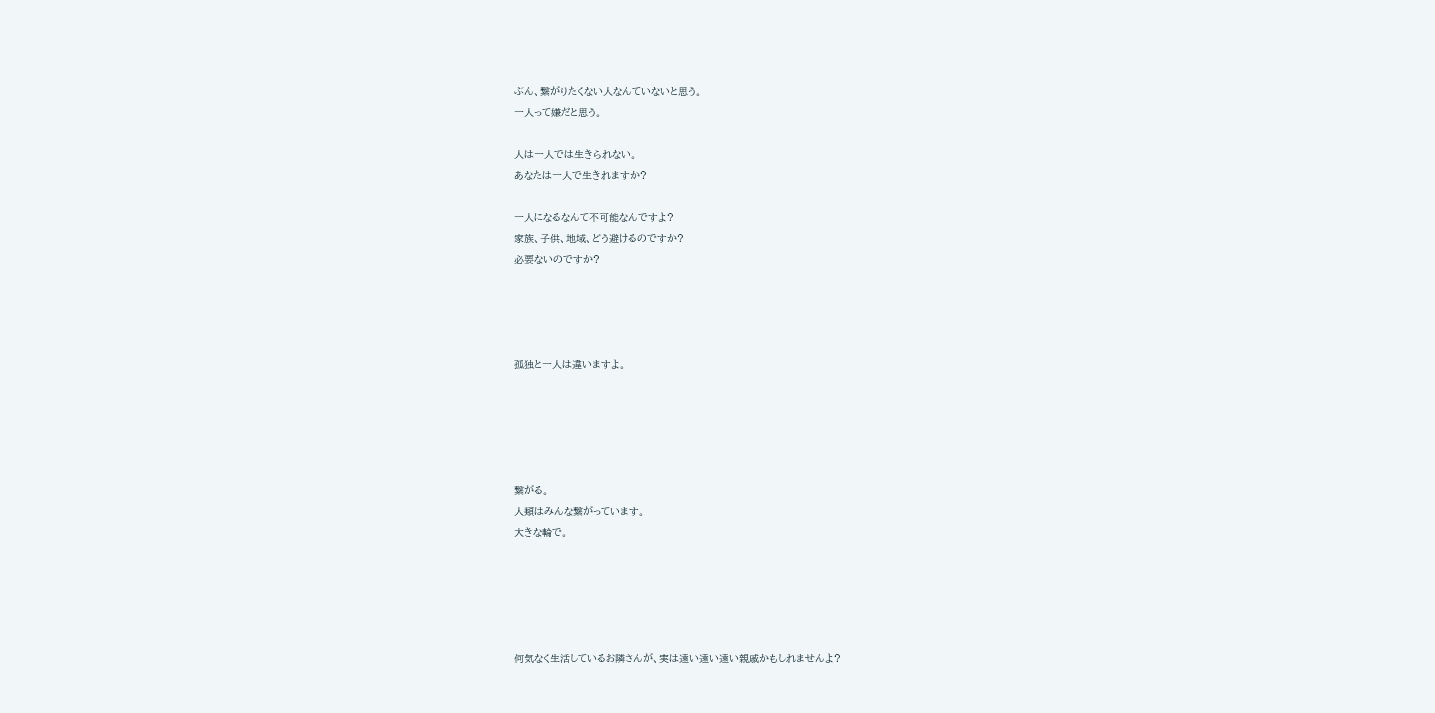ぶん、繋がりたくない人なんていないと思う。
一人って嫌だと思う。

人は一人では生きられない。
あなたは一人で生きれますか?

一人になるなんて不可能なんですよ?
家族、子供、地域、どう避けるのですか?
必要ないのですか?




孤独と一人は違いますよ。





繋がる。
人類はみんな繋がっています。
大きな輪で。





何気なく生活しているお隣さんが、実は遠い遠い遠い親戚かもしれませんよ?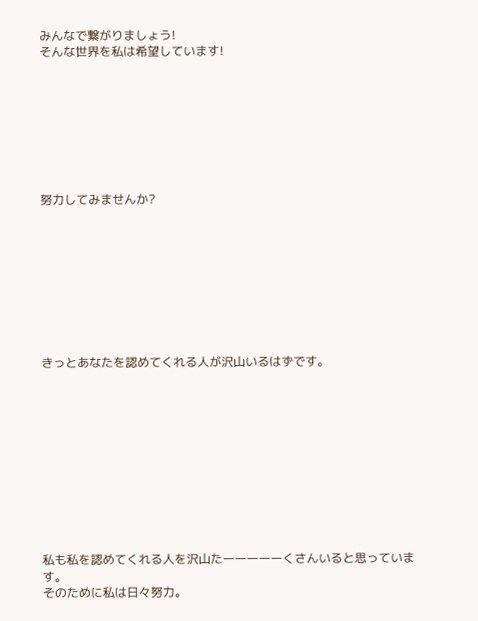みんなで繋がりましょう!
そんな世界を私は希望しています!








努力してみませんか?









きっとあなたを認めてくれる人が沢山いるはずです。











私も私を認めてくれる人を沢山たーーーーーくさんいると思っています。
そのために私は日々努力。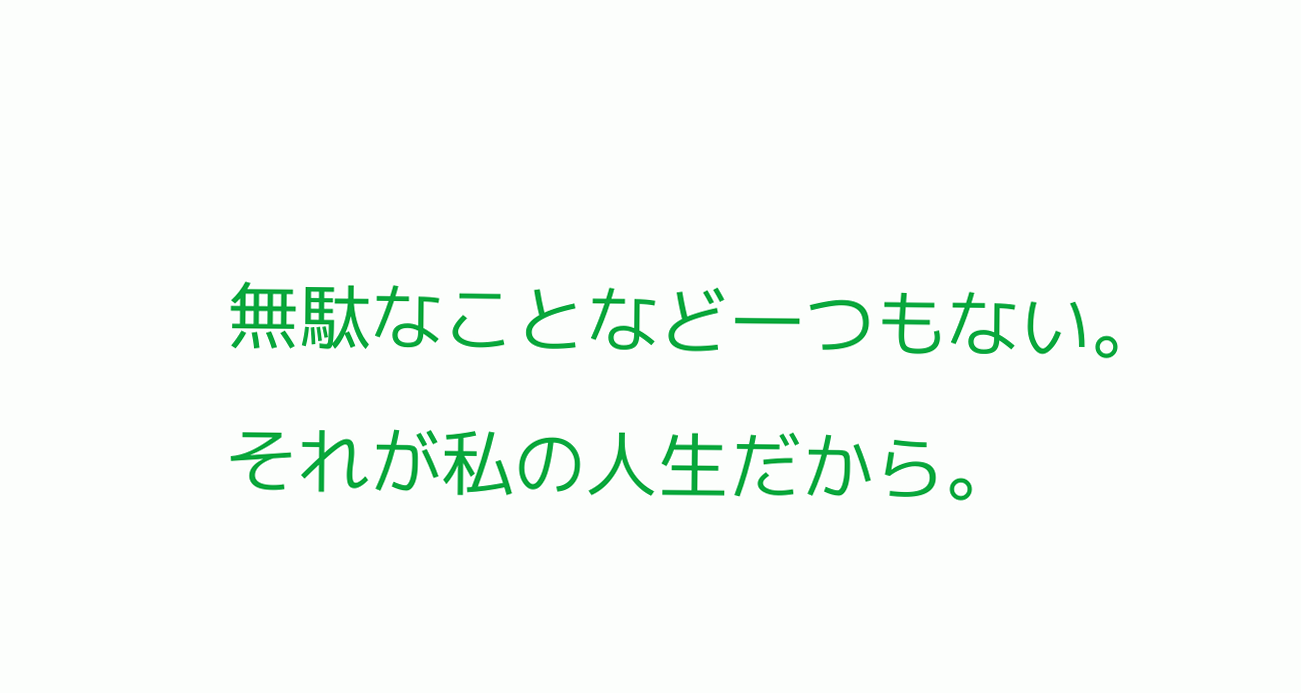無駄なことなど一つもない。
それが私の人生だから。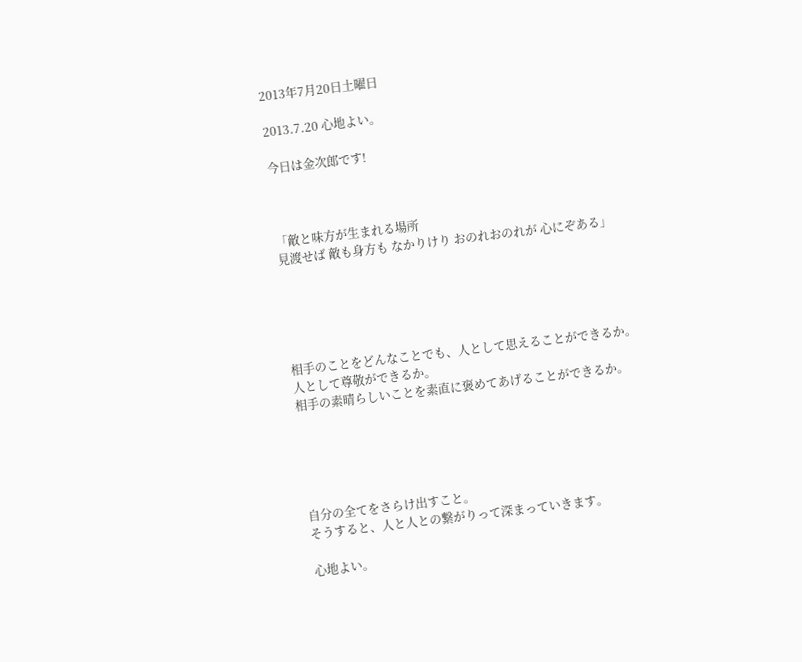2013年7月20日土曜日

2013.7.20 心地よい。

今日は金次郎です!



「敵と味方が生まれる場所
見渡せば 敵も身方も なかりけり おのれおのれが 心にぞある」





相手のことをどんなことでも、人として思えることができるか。
人として尊敬ができるか。
相手の素晴らしいことを素直に褒めてあげることができるか。





自分の全てをさらけ出すこと。
そうすると、人と人との繋がりって深まっていきます。

心地よい。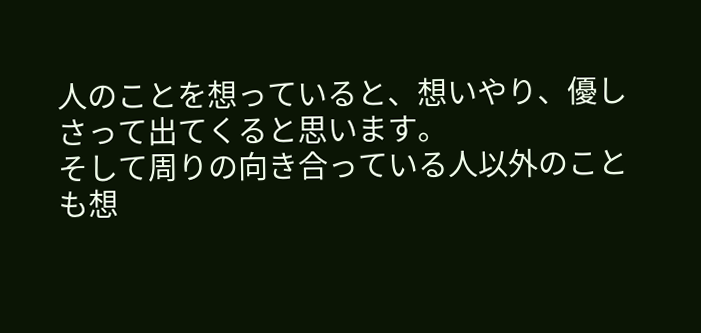人のことを想っていると、想いやり、優しさって出てくると思います。
そして周りの向き合っている人以外のことも想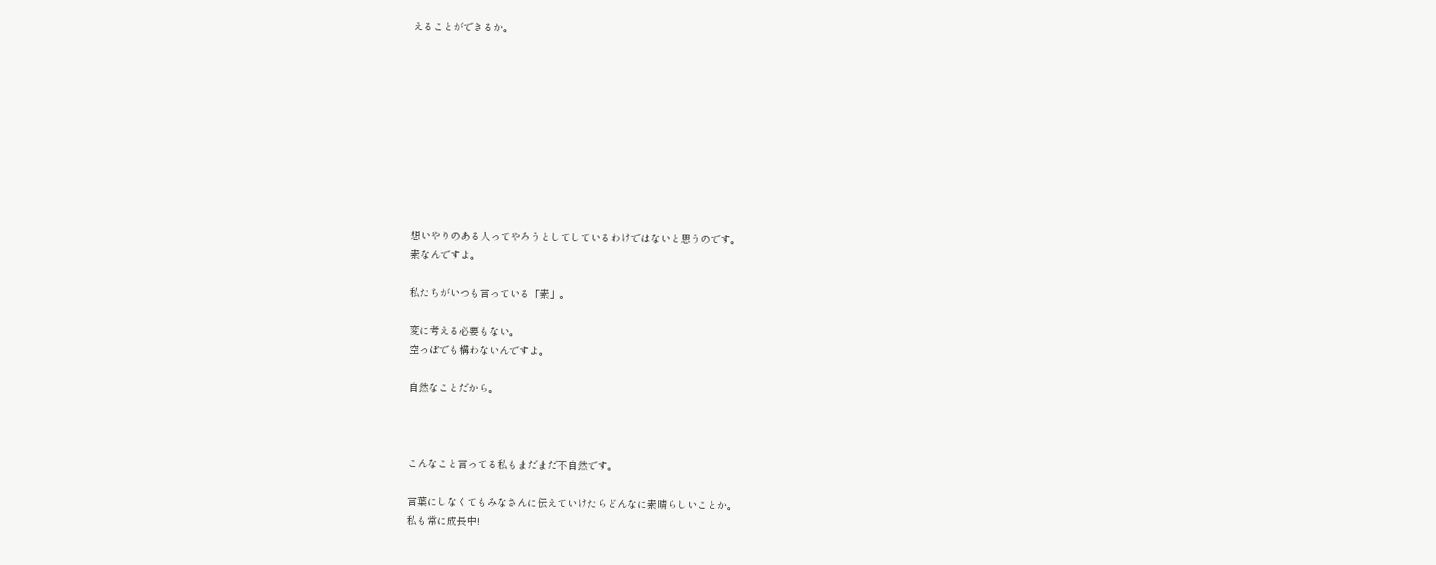えることができるか。










想いやりのある人ってやろうとしてしているわけではないと思うのです。
素なんですよ。

私たちがいつも言っている「素」。

変に考える必要もない。
空っぽでも構わないんですよ。

自然なことだから。



こんなこと言ってる私もまだまだ不自然です。

言葉にしなくてもみなさんに伝えていけたらどんなに素晴らしいことか。
私も常に成長中!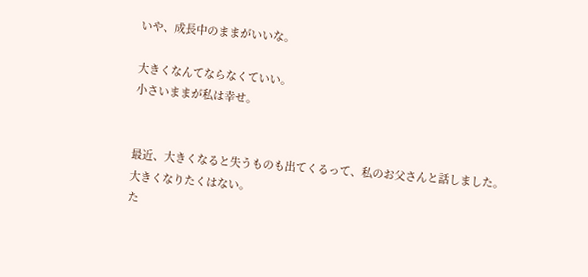いや、成長中のままがいいな。

大きくなんてならなくていい。
小さいままが私は幸せ。


最近、大きくなると失うものも出てくるって、私のお父さんと話しました。
大きくなりたくはない。
た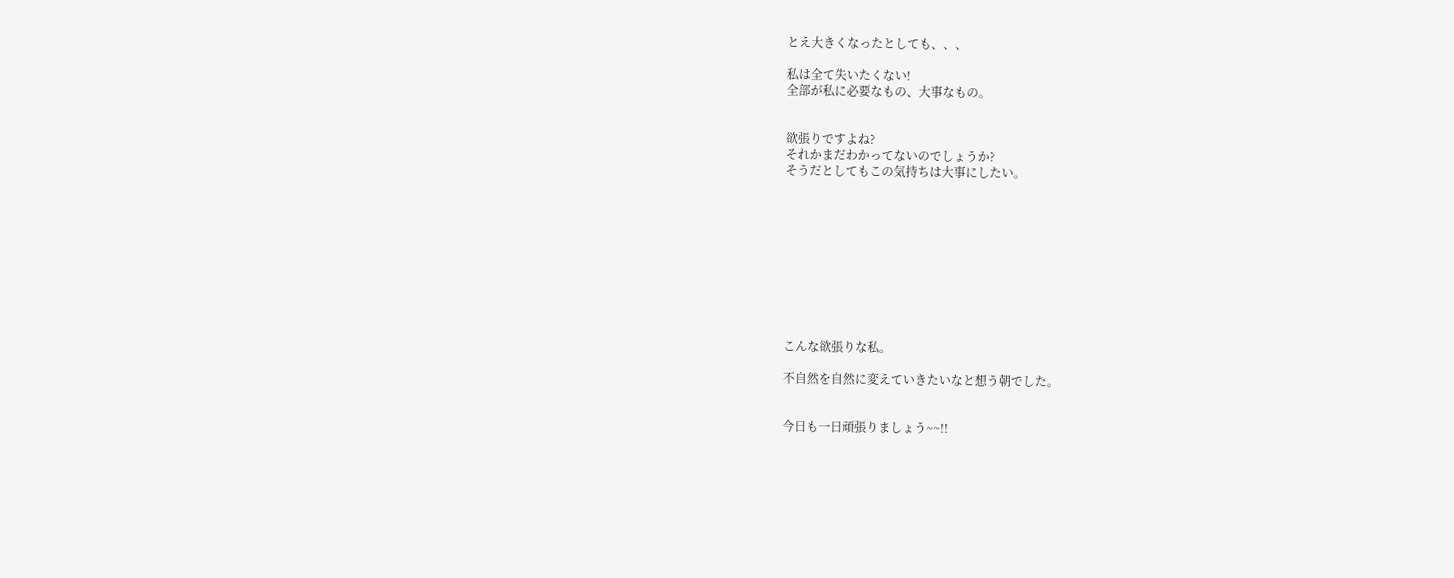とえ大きくなったとしても、、、

私は全て失いたくない!
全部が私に必要なもの、大事なもの。


欲張りですよね?
それかまだわかってないのでしょうか?
そうだとしてもこの気持ちは大事にしたい。










こんな欲張りな私。

不自然を自然に変えていきたいなと想う朝でした。


今日も一日頑張りましょう~~!!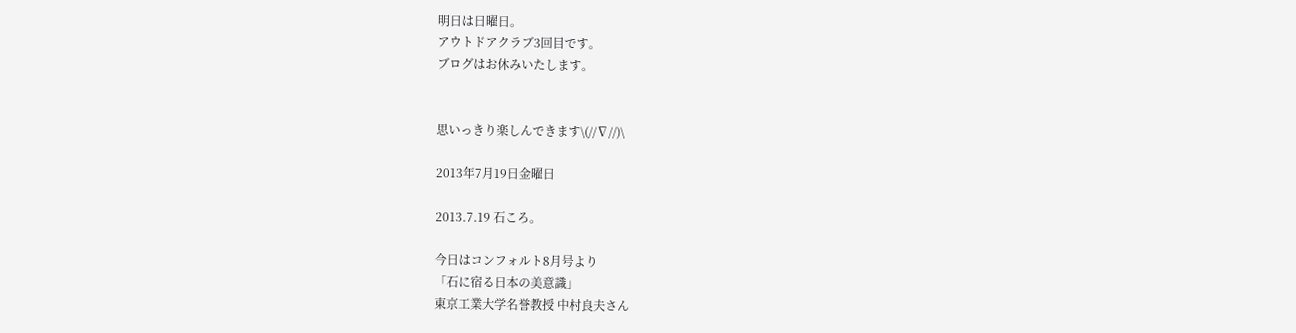明日は日曜日。
アウトドアクラブ3回目です。
ブログはお休みいたします。


思いっきり楽しんできます\(//∇//)\

2013年7月19日金曜日

2013.7.19 石ころ。

今日はコンフォルト8月号より
「石に宿る日本の美意識」
東京工業大学名誉教授 中村良夫さん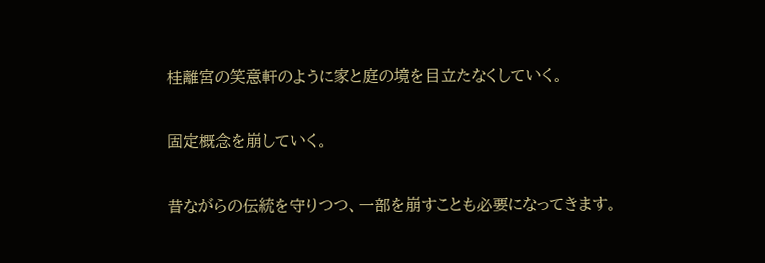桂離宮の笑意軒のように家と庭の境を目立たなくしていく。

固定概念を崩していく。

昔ながらの伝統を守りつつ、一部を崩すことも必要になってきます。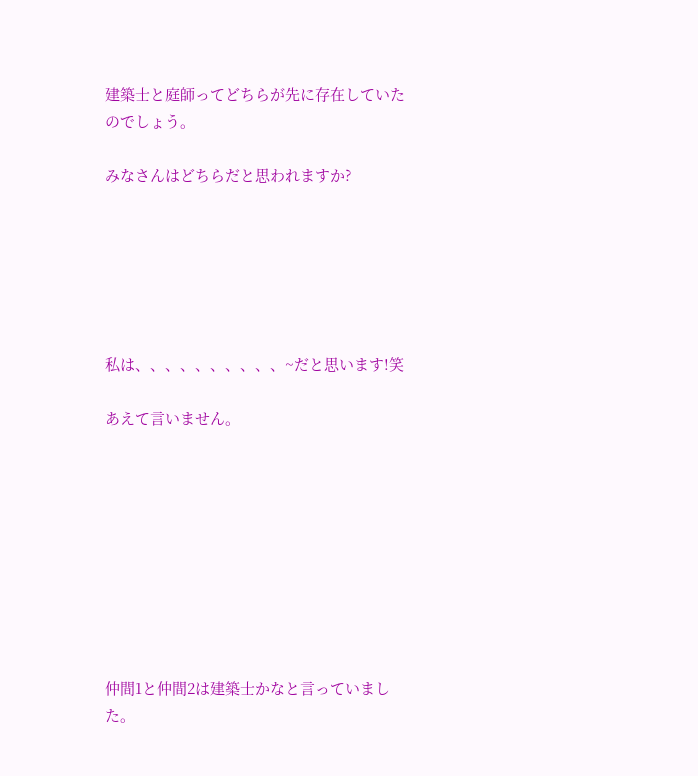建築士と庭師ってどちらが先に存在していたのでしょう。

みなさんはどちらだと思われますか?






私は、、、、、、、、、、~だと思います!笑

あえて言いません。









仲間1と仲間2は建築士かなと言っていました。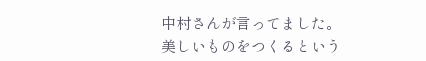中村さんが言ってました。
美しいものをつくるという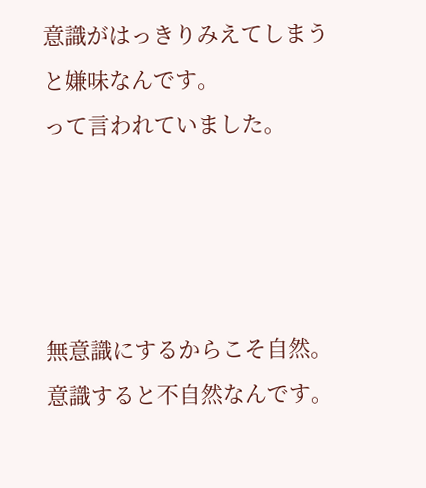意識がはっきりみえてしまうと嫌味なんです。
って言われていました。




無意識にするからこそ自然。
意識すると不自然なんです。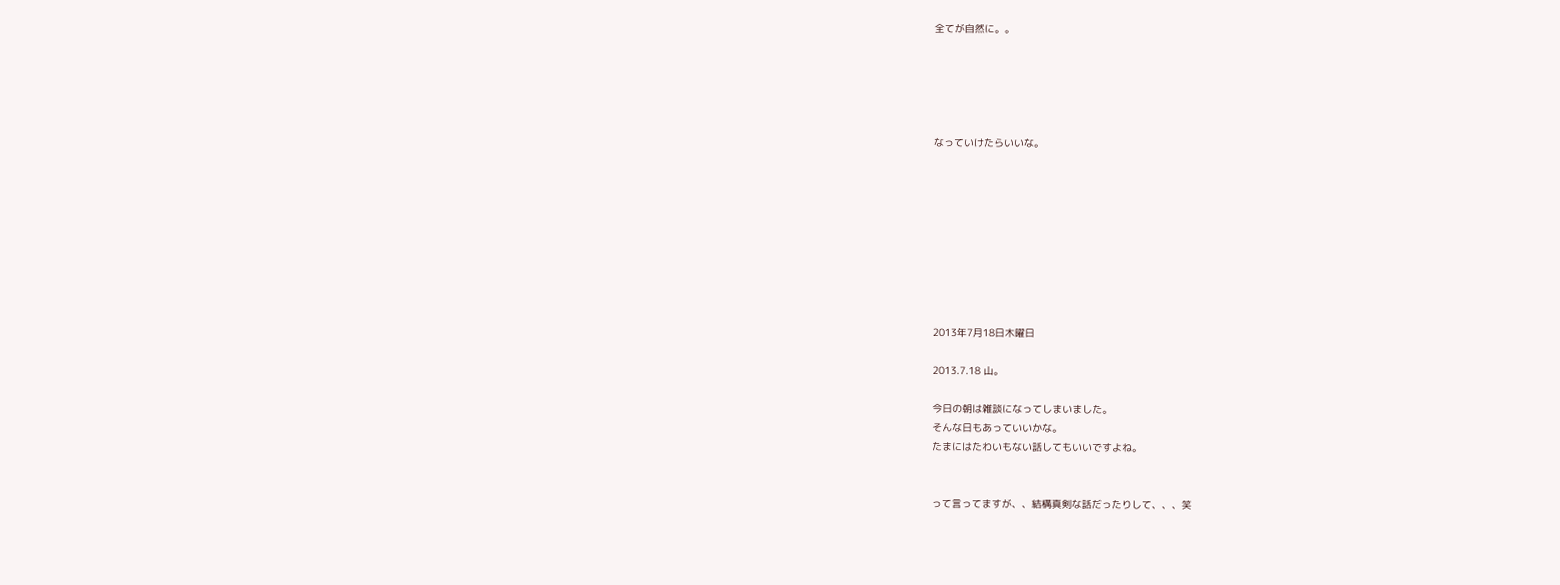全てが自然に。。





なっていけたらいいな。









2013年7月18日木曜日

2013.7.18 山。

今日の朝は雑談になってしまいました。
そんな日もあっていいかな。
たまにはたわいもない話してもいいですよね。


って言ってますが、、結構真剣な話だったりして、、、笑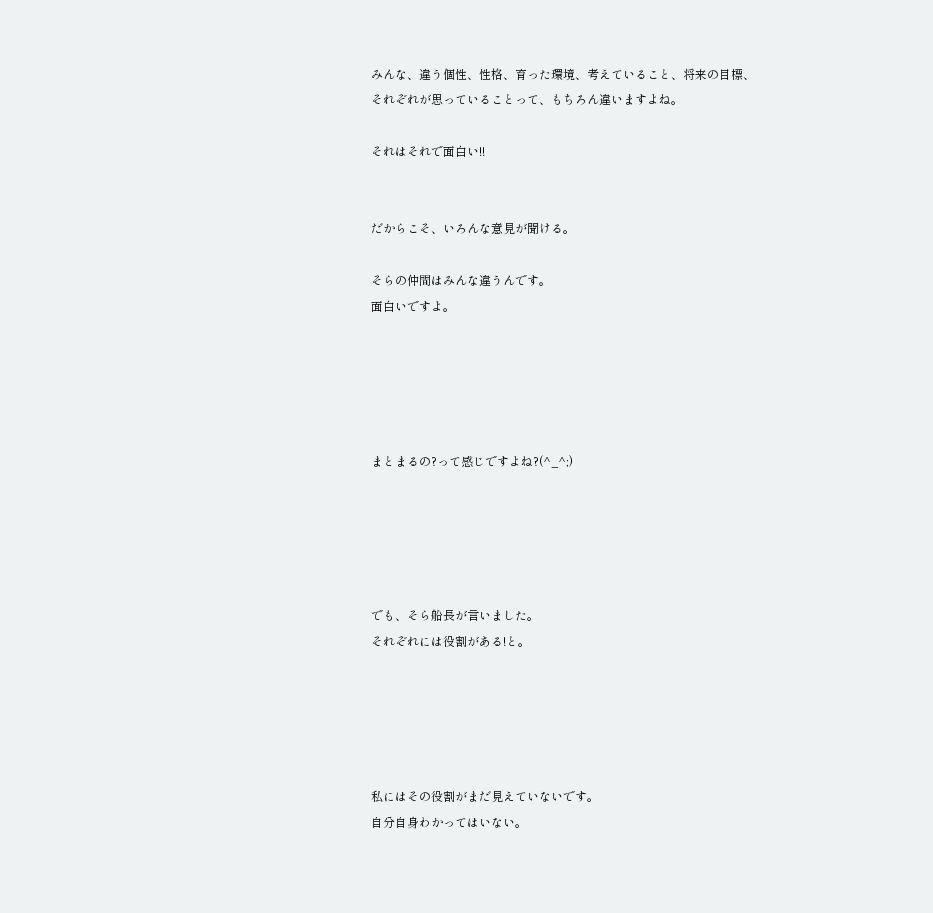みんな、違う個性、性格、育った環境、考えていること、将来の目標、
それぞれが思っていることって、もちろん違いますよね。

それはそれで面白い!!


だからこそ、いろんな意見が聞ける。

そらの仲間はみんな違うんです。
面白いですよ。





まとまるの?って感じですよね?(^_^;)





でも、そら船長が言いました。
それぞれには役割がある!と。





私にはその役割がまだ見えていないです。
自分自身わかってはいない。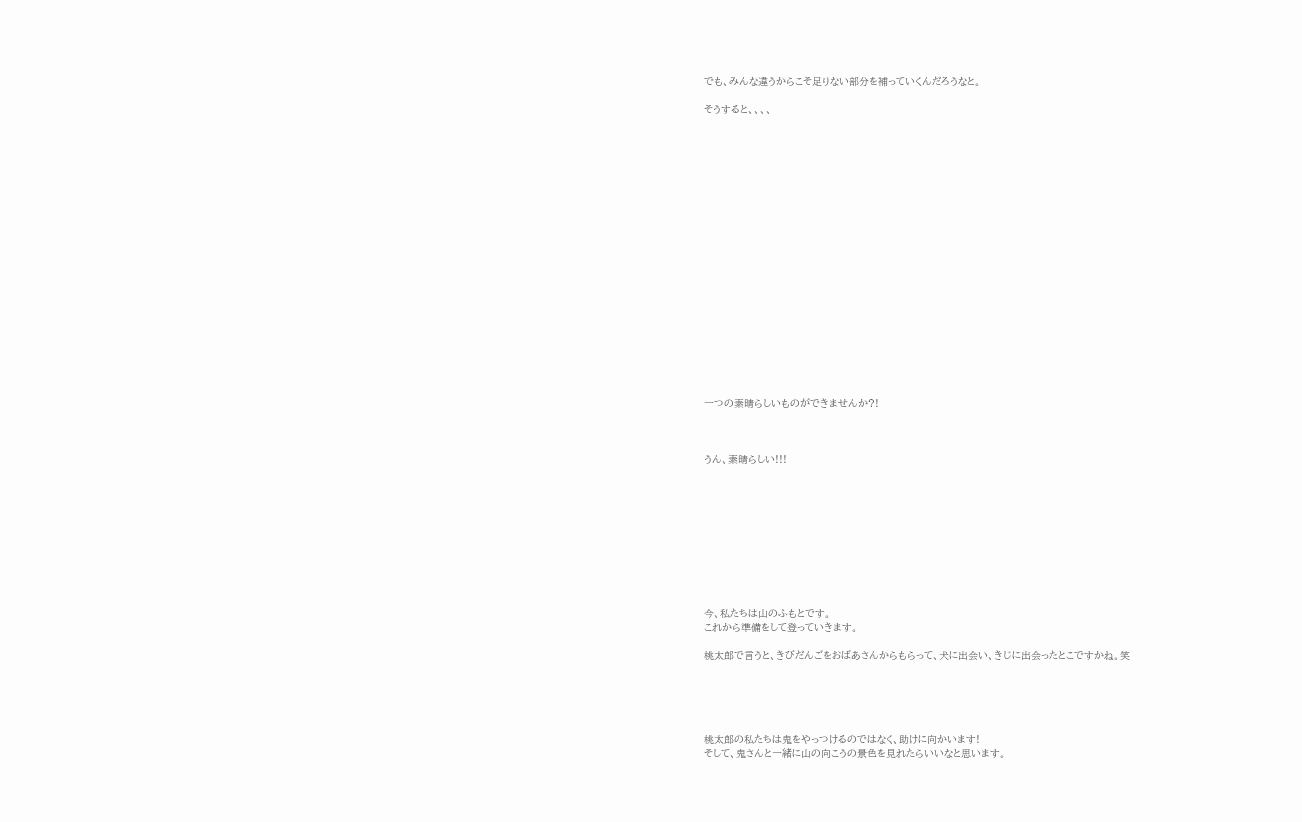でも、みんな違うからこそ足りない部分を補っていくんだろうなと。

そうすると、、、、




















一つの素晴らしいものができませんか?!



うん、素晴らしい!!!










今、私たちは山のふもとです。
これから準備をして登っていきます。

桃太郎で言うと、きびだんごをおばあさんからもらって、犬に出会い、きじに出会ったとこですかね。笑





桃太郎の私たちは鬼をやっつけるのではなく、助けに向かいます!
そして、鬼さんと一緒に山の向こうの景色を見れたらいいなと思います。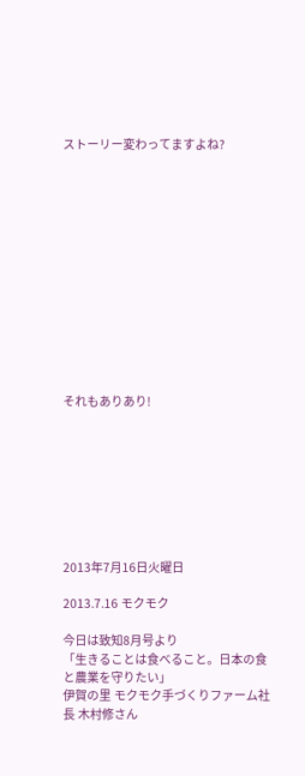ストーリー変わってますよね?













それもありあり!








2013年7月16日火曜日

2013.7.16 モクモク

今日は致知8月号より
「生きることは食べること。日本の食と農業を守りたい」
伊賀の里 モクモク手づくりファーム社長 木村修さん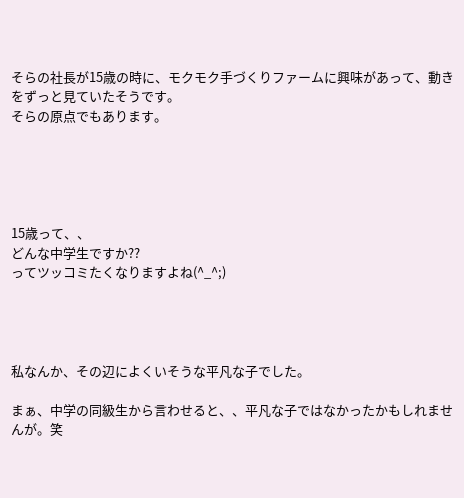そらの社長が15歳の時に、モクモク手づくりファームに興味があって、動きをずっと見ていたそうです。
そらの原点でもあります。





15歳って、、
どんな中学生ですか??
ってツッコミたくなりますよね(^_^;)




私なんか、その辺によくいそうな平凡な子でした。

まぁ、中学の同級生から言わせると、、平凡な子ではなかったかもしれませんが。笑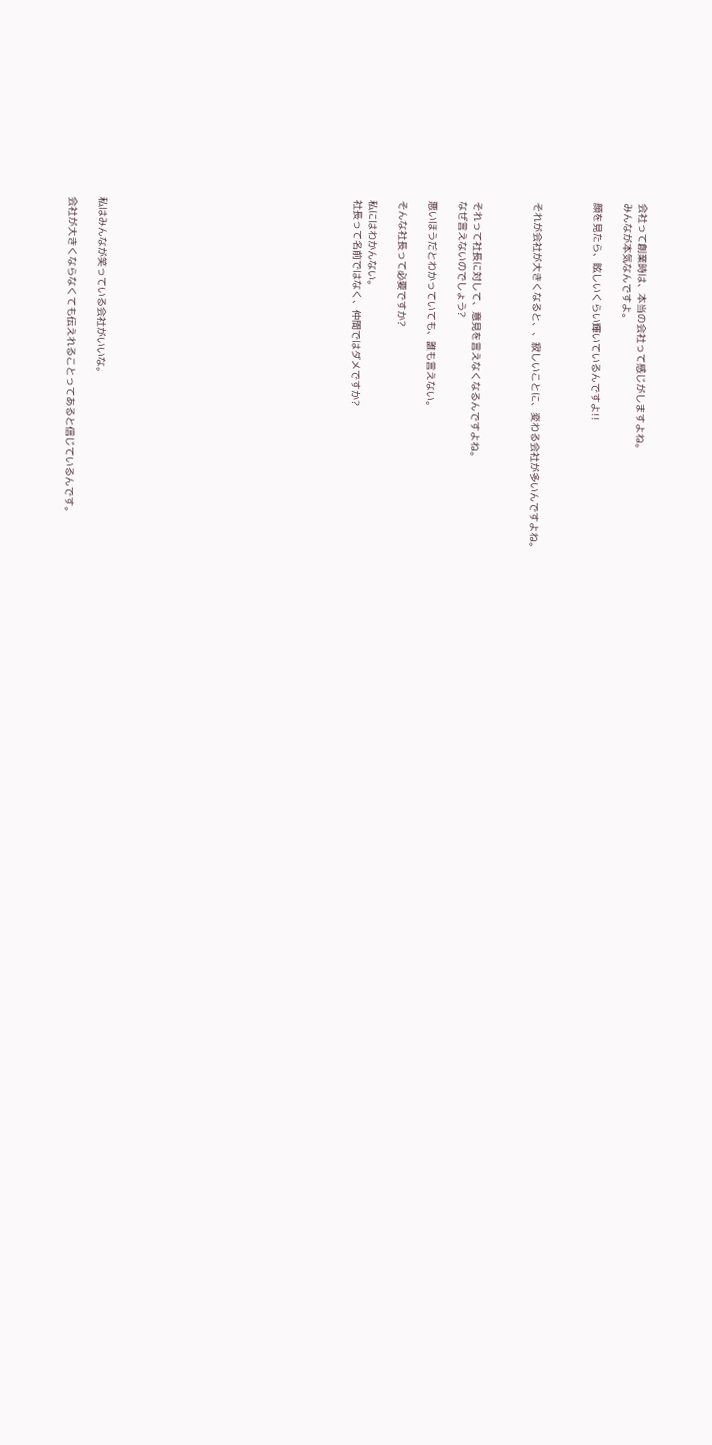会社って創業時は、本当の会社って感じがしますよね。
みんなが本気なんですよ。

顔を見たら、眩しいくらい輝いているんですよ!!



それが会社が大きくなると、、寂しいことに、変わる会社が多いんですよね。



それって社長に対して、意見を言えなくなるんですよね。
なぜ言えないのでしょう?

悪いほうだとわかっていても、誰も言えない。

そんな社長って必要ですか?

私にはわかんない。
社長って名前ではなく、仲間ではダメですか?
















私はみんなが笑っている会社がいいな。

会社が大きくならなくても伝えれることってあると信じているんです。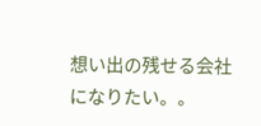想い出の残せる会社になりたい。。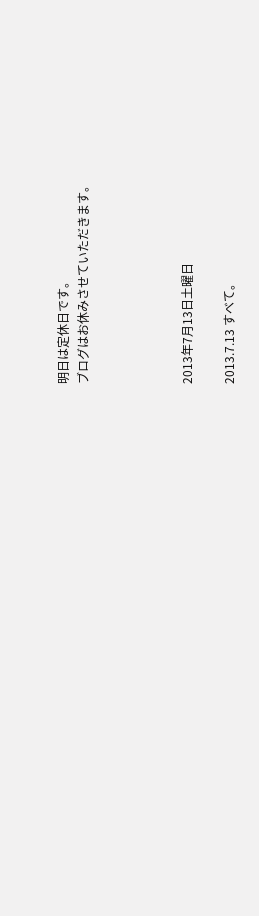明日は定休日です。
ブログはお休みさせていただきます。




2013年7月13日土曜日

2013.7.13 すべて。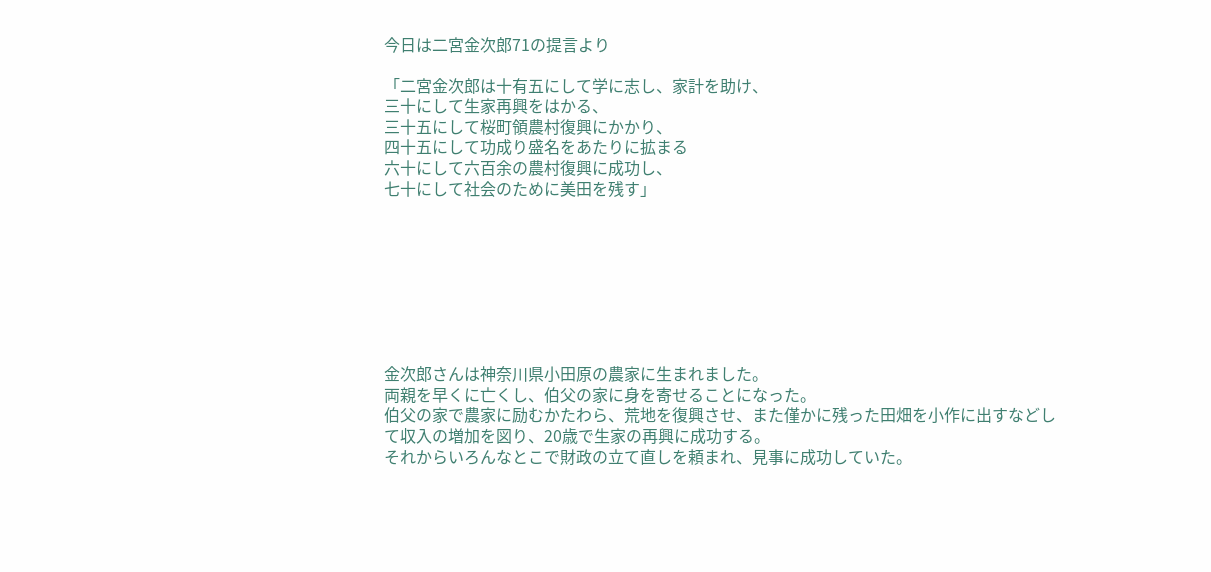今日は二宮金次郎71の提言より

「二宮金次郎は十有五にして学に志し、家計を助け、
三十にして生家再興をはかる、
三十五にして桜町領農村復興にかかり、
四十五にして功成り盛名をあたりに拡まる
六十にして六百余の農村復興に成功し、
七十にして社会のために美田を残す」








金次郎さんは神奈川県小田原の農家に生まれました。
両親を早くに亡くし、伯父の家に身を寄せることになった。
伯父の家で農家に励むかたわら、荒地を復興させ、また僅かに残った田畑を小作に出すなどして収入の増加を図り、20歳で生家の再興に成功する。
それからいろんなとこで財政の立て直しを頼まれ、見事に成功していた。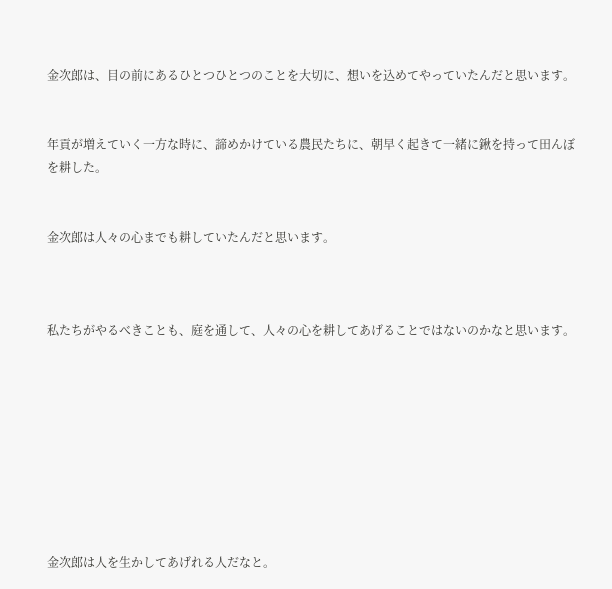金次郎は、目の前にあるひとつひとつのことを大切に、想いを込めてやっていたんだと思います。


年貢が増えていく一方な時に、諦めかけている農民たちに、朝早く起きて一緒に鍬を持って田んぼを耕した。


金次郎は人々の心までも耕していたんだと思います。



私たちがやるべきことも、庭を通して、人々の心を耕してあげることではないのかなと思います。









金次郎は人を生かしてあげれる人だなと。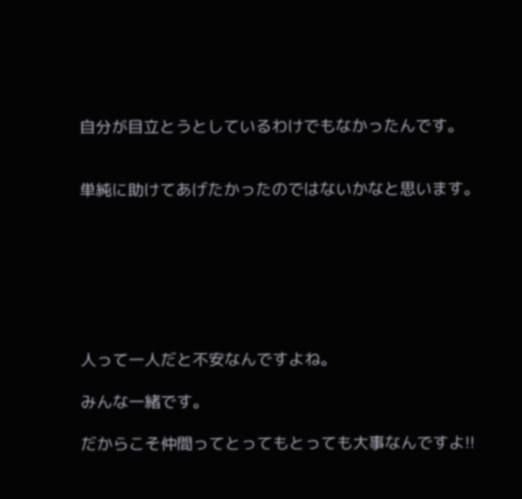自分が目立とうとしているわけでもなかったんです。


単純に助けてあげたかったのではないかなと思います。







人って一人だと不安なんですよね。

みんな一緒です。

だからこそ仲間ってとってもとっても大事なんですよ!!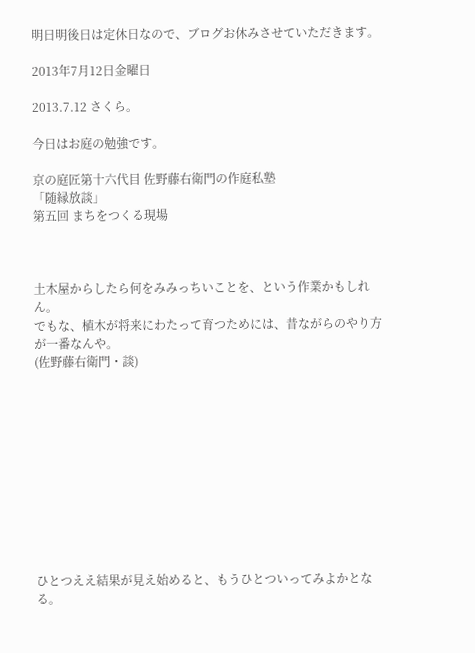明日明後日は定休日なので、ブログお休みさせていただきます。

2013年7月12日金曜日

2013.7.12 さくら。

今日はお庭の勉強です。

京の庭匠第十六代目 佐野藤右衛門の作庭私塾
「随縁放談」
第五回 まちをつくる現場



土木屋からしたら何をみみっちいことを、という作業かもしれん。
でもな、植木が将来にわたって育つためには、昔ながらのやり方が一番なんや。
(佐野藤右衛門・談)











ひとつええ結果が見え始めると、もうひとついってみよかとなる。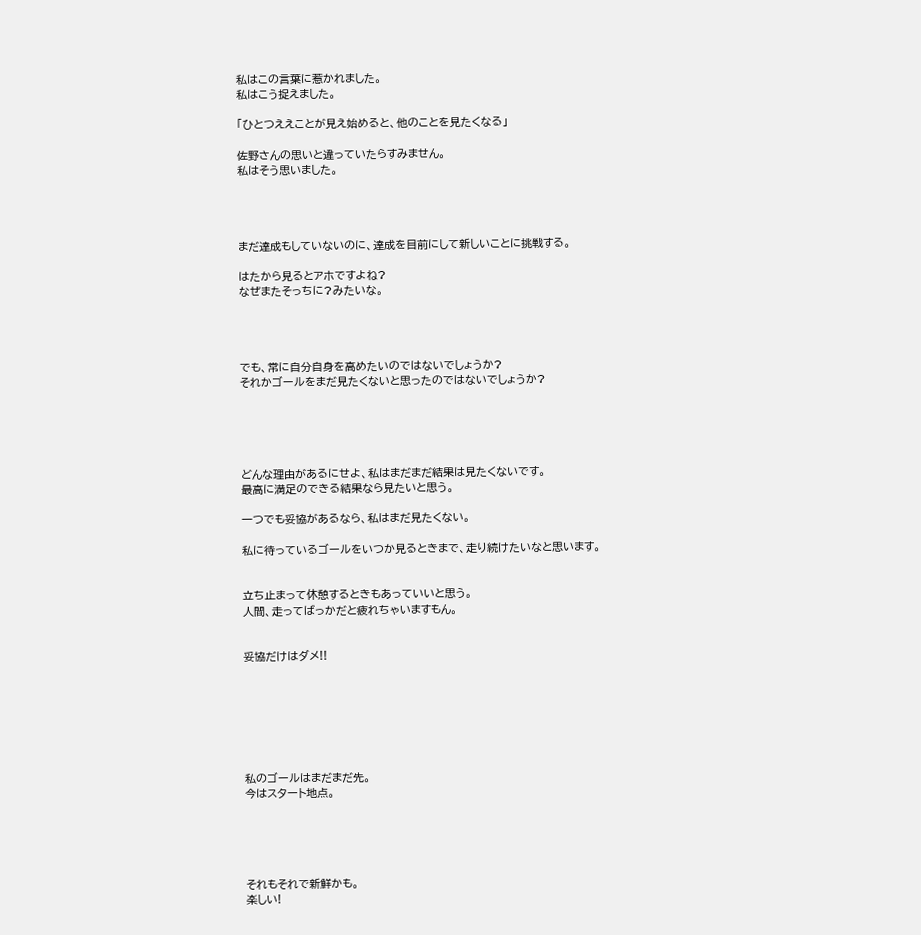私はこの言葉に惹かれました。
私はこう捉えました。

「ひとつええことが見え始めると、他のことを見たくなる」

佐野さんの思いと違っていたらすみません。
私はそう思いました。




まだ達成もしていないのに、達成を目前にして新しいことに挑戦する。

はたから見るとアホですよね?
なぜまたそっちに?みたいな。




でも、常に自分自身を高めたいのではないでしょうか?
それかゴールをまだ見たくないと思ったのではないでしょうか?





どんな理由があるにせよ、私はまだまだ結果は見たくないです。
最高に満足のできる結果なら見たいと思う。

一つでも妥協があるなら、私はまだ見たくない。

私に待っているゴールをいつか見るときまで、走り続けたいなと思います。


立ち止まって休憩するときもあっていいと思う。
人間、走ってばっかだと疲れちゃいますもん。


妥協だけはダメ!!







私のゴールはまだまだ先。
今はスタート地点。





それもそれで新鮮かも。
楽しい!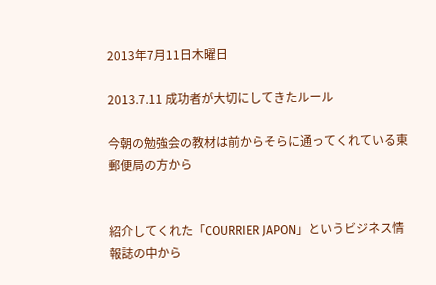2013年7月11日木曜日

2013.7.11 成功者が大切にしてきたルール

今朝の勉強会の教材は前からそらに通ってくれている東郵便局の方から


紹介してくれた「COURRIER JAPON」というビジネス情報誌の中から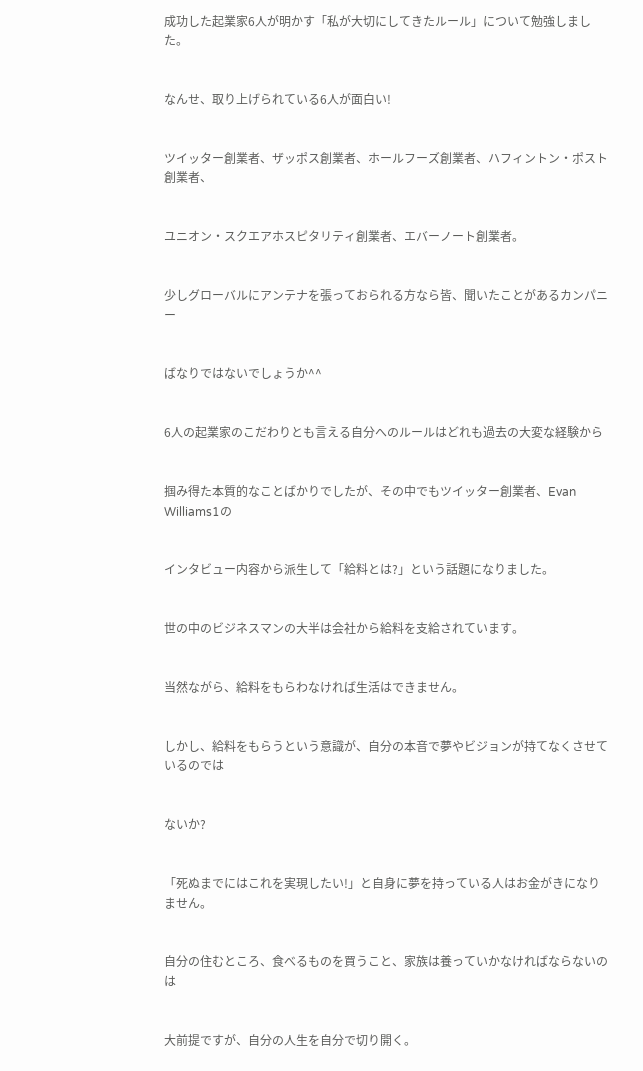成功した起業家6人が明かす「私が大切にしてきたルール」について勉強しました。


なんせ、取り上げられている6人が面白い!


ツイッター創業者、ザッポス創業者、ホールフーズ創業者、ハフィントン・ポスト創業者、


ユニオン・スクエアホスピタリティ創業者、エバーノート創業者。


少しグローバルにアンテナを張っておられる方なら皆、聞いたことがあるカンパニー


ばなりではないでしょうか^^


6人の起業家のこだわりとも言える自分へのルールはどれも過去の大変な経験から


掴み得た本質的なことばかりでしたが、その中でもツイッター創業者、Evan Williams1の


インタビュー内容から派生して「給料とは?」という話題になりました。


世の中のビジネスマンの大半は会社から給料を支給されています。


当然ながら、給料をもらわなければ生活はできません。


しかし、給料をもらうという意識が、自分の本音で夢やビジョンが持てなくさせているのでは


ないか?


「死ぬまでにはこれを実現したい!」と自身に夢を持っている人はお金がきになりません。


自分の住むところ、食べるものを買うこと、家族は養っていかなければならないのは


大前提ですが、自分の人生を自分で切り開く。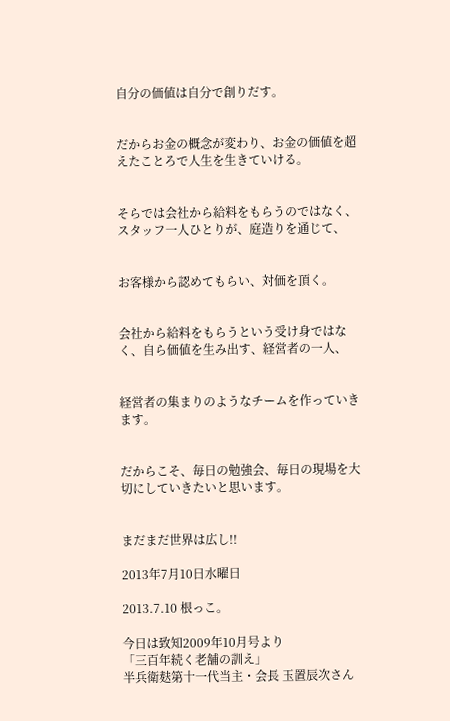自分の価値は自分で創りだす。


だからお金の概念が変わり、お金の価値を超えたことろで人生を生きていける。


そらでは会社から給料をもらうのではなく、スタッフ一人ひとりが、庭造りを通じて、


お客様から認めてもらい、対価を頂く。


会社から給料をもらうという受け身ではなく、自ら価値を生み出す、経営者の一人、


経営者の集まりのようなチームを作っていきます。


だからこそ、毎日の勉強会、毎日の現場を大切にしていきたいと思います。


まだまだ世界は広し!!

2013年7月10日水曜日

2013.7.10 根っこ。

今日は致知2009年10月号より
「三百年続く老舗の訓え」
半兵衛麸第十一代当主・会長 玉置辰次さん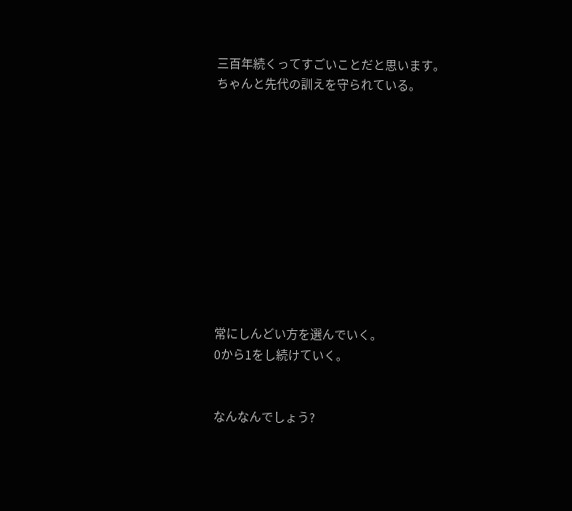三百年続くってすごいことだと思います。
ちゃんと先代の訓えを守られている。











常にしんどい方を選んでいく。
0から1をし続けていく。


なんなんでしょう?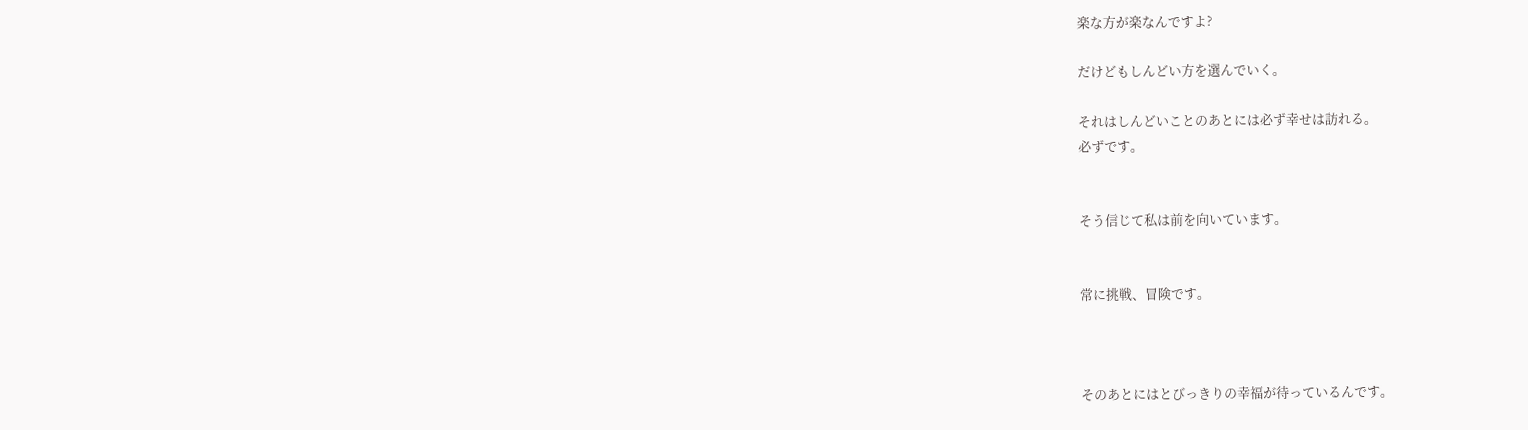楽な方が楽なんですよ?

だけどもしんどい方を選んでいく。

それはしんどいことのあとには必ず幸せは訪れる。
必ずです。


そう信じて私は前を向いています。


常に挑戦、冒険です。



そのあとにはとびっきりの幸福が待っているんです。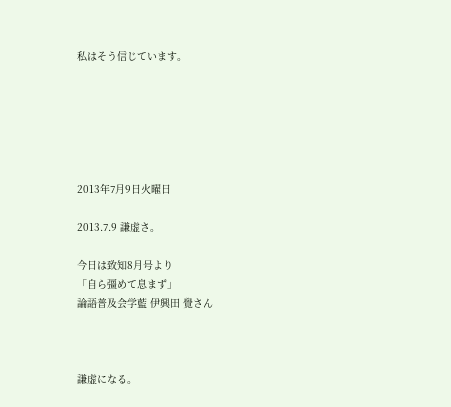私はそう信じています。






2013年7月9日火曜日

2013.7.9 謙虚さ。

今日は致知8月号より
「自ら彊めて息まず」
論語普及会学藍 伊興田 覺さん



謙虚になる。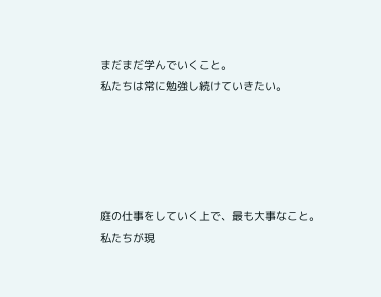まだまだ学んでいくこと。
私たちは常に勉強し続けていきたい。





庭の仕事をしていく上で、最も大事なこと。
私たちが現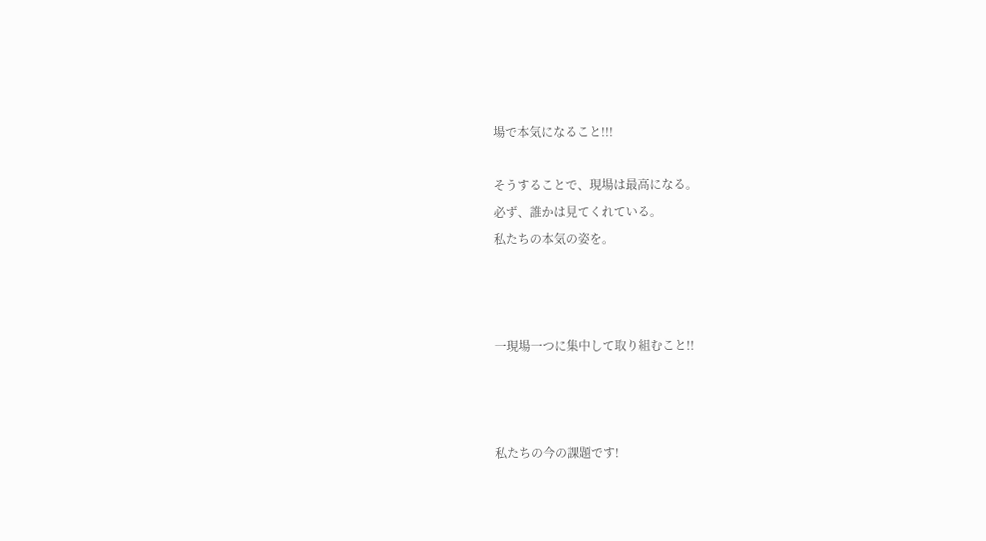場で本気になること!!!

そうすることで、現場は最高になる。
必ず、誰かは見てくれている。
私たちの本気の姿を。



一現場一つに集中して取り組むこと!!



私たちの今の課題です!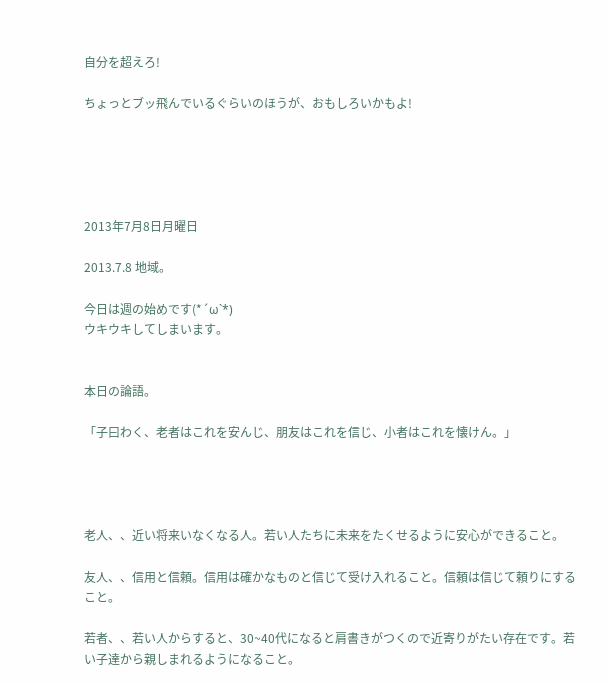自分を超えろ!

ちょっとブッ飛んでいるぐらいのほうが、おもしろいかもよ!





2013年7月8日月曜日

2013.7.8 地域。

今日は週の始めです(*´ω`*)
ウキウキしてしまいます。


本日の論語。

「子曰わく、老者はこれを安んじ、朋友はこれを信じ、小者はこれを懐けん。」




老人、、近い将来いなくなる人。若い人たちに未来をたくせるように安心ができること。

友人、、信用と信頼。信用は確かなものと信じて受け入れること。信頼は信じて頼りにすること。

若者、、若い人からすると、30~40代になると肩書きがつくので近寄りがたい存在です。若い子達から親しまれるようになること。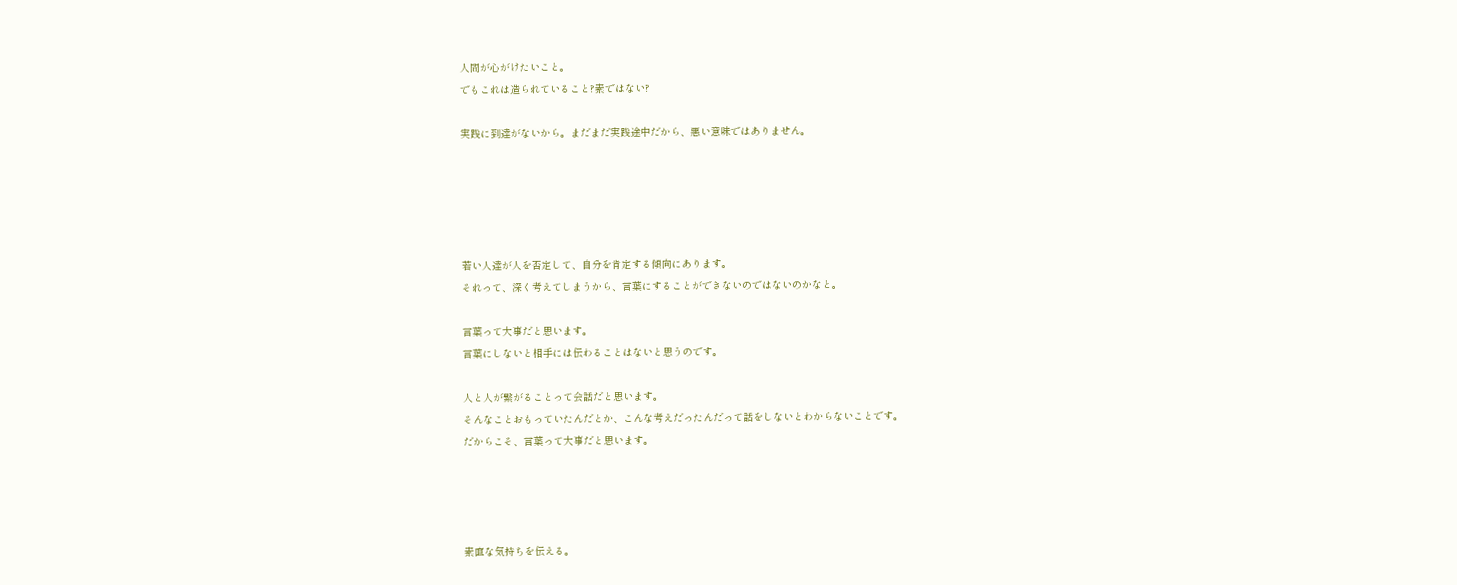人間が心がけたいこと。
でもこれは造られていること?素ではない?

実践に到達がないから。まだまだ実践途中だから、悪い意味ではありません。





若い人達が人を否定して、自分を肯定する傾向にあります。
それって、深く考えてしまうから、言葉にすることができないのではないのかなと。

言葉って大事だと思います。
言葉にしないと相手には伝わることはないと思うのです。

人と人が繋がることって会話だと思います。
そんなことおもっていたんだとか、こんな考えだったんだって話をしないとわからないことです。
だからこそ、言葉って大事だと思います。




素直な気持ちを伝える。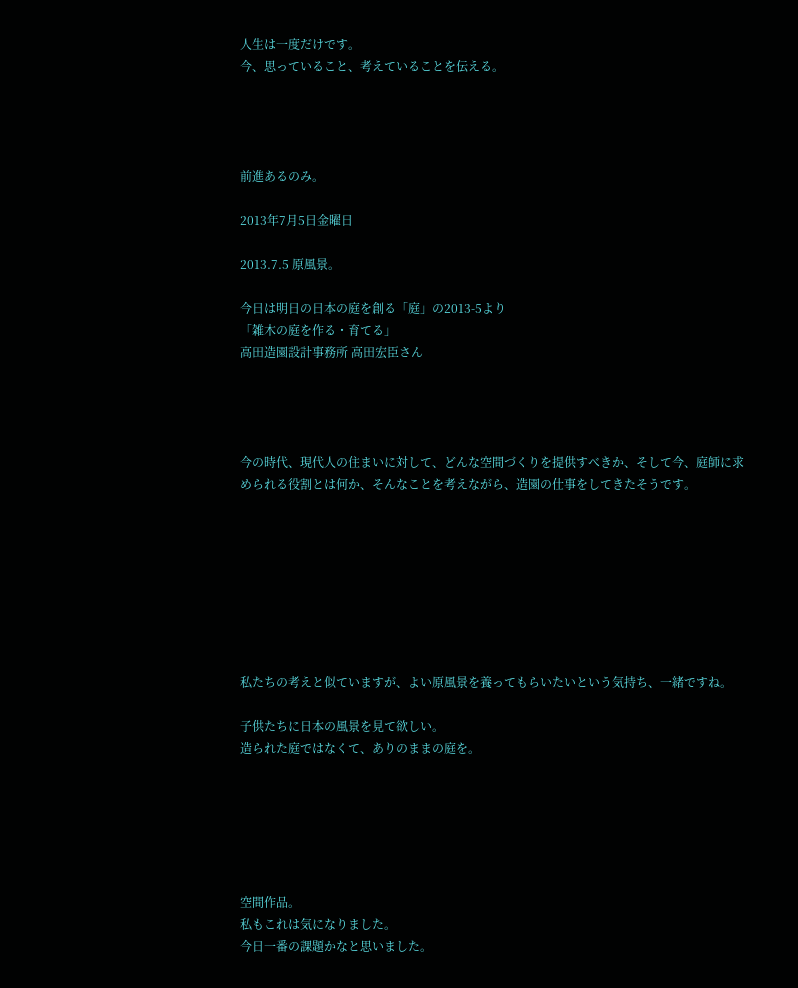人生は一度だけです。
今、思っていること、考えていることを伝える。




前進あるのみ。

2013年7月5日金曜日

2013.7.5 原風景。

今日は明日の日本の庭を創る「庭」の2013-5より
「雑木の庭を作る・育てる」
高田造園設計事務所 高田宏臣さん




今の時代、現代人の住まいに対して、どんな空間づくりを提供すべきか、そして今、庭師に求められる役割とは何か、そんなことを考えながら、造園の仕事をしてきたそうです。








私たちの考えと似ていますが、よい原風景を養ってもらいたいという気持ち、一緒ですね。

子供たちに日本の風景を見て欲しい。
造られた庭ではなくて、ありのままの庭を。






空間作品。
私もこれは気になりました。
今日一番の課題かなと思いました。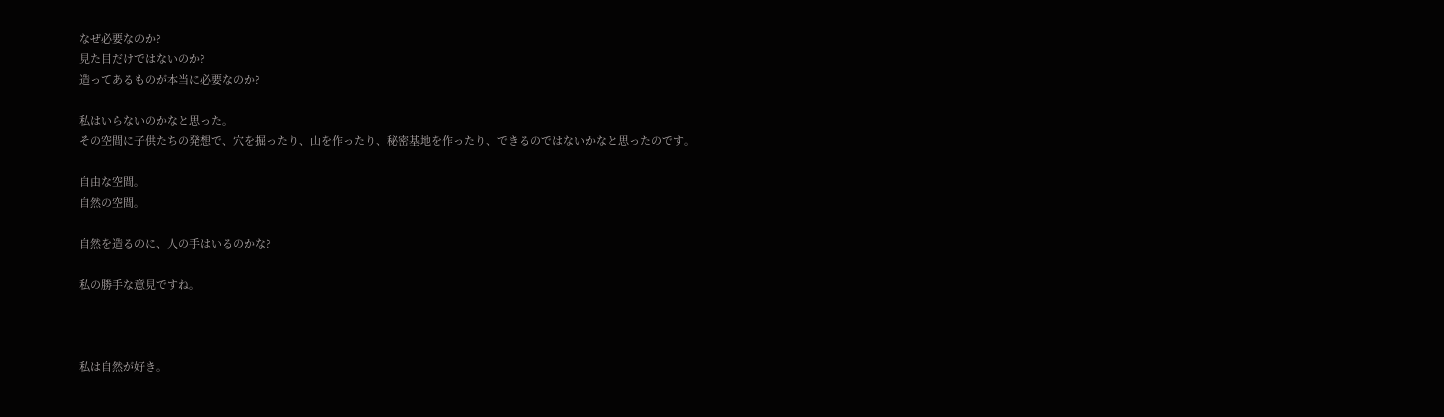なぜ必要なのか?
見た目だけではないのか?
造ってあるものが本当に必要なのか?

私はいらないのかなと思った。
その空間に子供たちの発想で、穴を掘ったり、山を作ったり、秘密基地を作ったり、できるのではないかなと思ったのです。

自由な空間。
自然の空間。

自然を造るのに、人の手はいるのかな?

私の勝手な意見ですね。



私は自然が好き。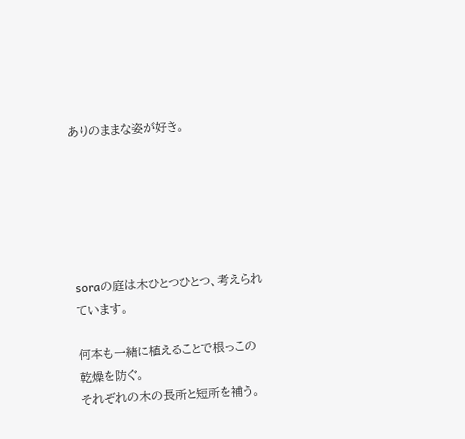ありのままな姿が好き。






soraの庭は木ひとつひとつ、考えられています。

何本も一緒に植えることで根っこの乾燥を防ぐ。
それぞれの木の長所と短所を補う。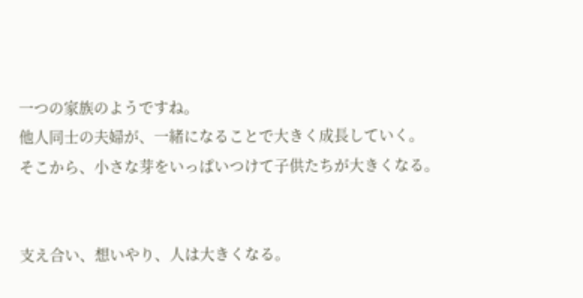一つの家族のようですね。
他人同士の夫婦が、一緒になることで大きく成長していく。
そこから、小さな芽をいっぱいつけて子供たちが大きくなる。


支え合い、想いやり、人は大きくなる。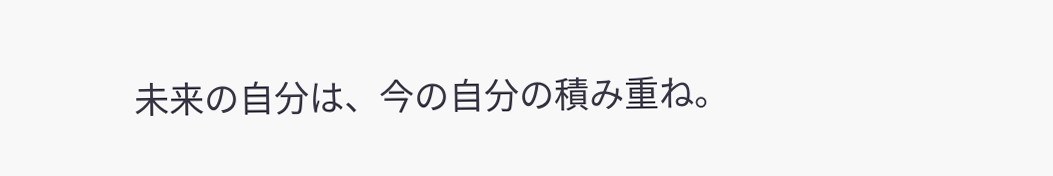未来の自分は、今の自分の積み重ね。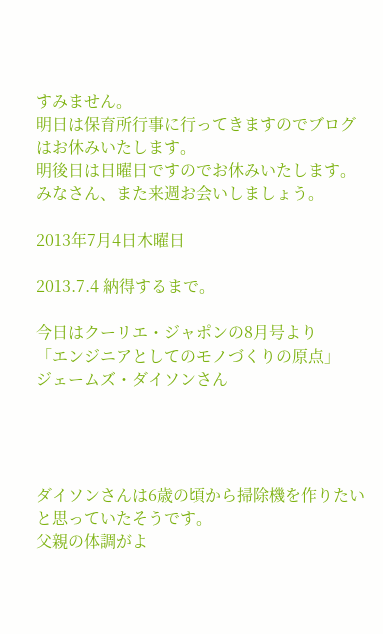すみません。
明日は保育所行事に行ってきますのでブログはお休みいたします。
明後日は日曜日ですのでお休みいたします。
みなさん、また来週お会いしましょう。

2013年7月4日木曜日

2013.7.4 納得するまで。

今日はクーリエ・ジャポンの8月号より
「エンジニアとしてのモノづくりの原点」
ジェームズ・ダイソンさん




ダイソンさんは6歳の頃から掃除機を作りたいと思っていたそうです。
父親の体調がよ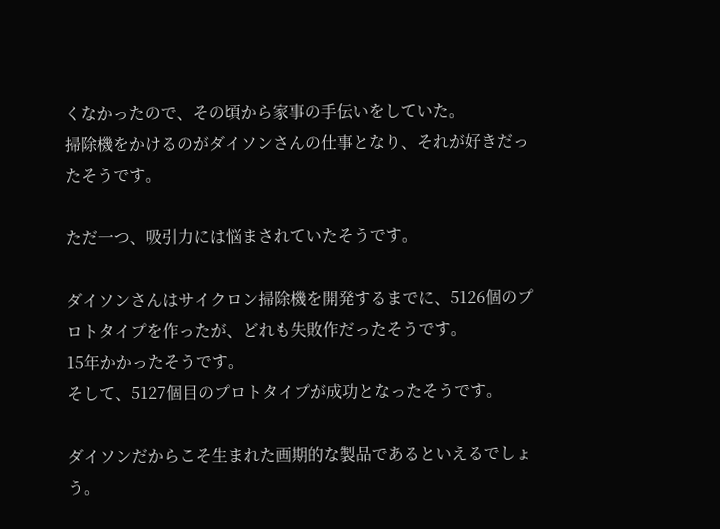くなかったので、その頃から家事の手伝いをしていた。
掃除機をかけるのがダイソンさんの仕事となり、それが好きだったそうです。

ただ一つ、吸引力には悩まされていたそうです。

ダイソンさんはサイクロン掃除機を開発するまでに、5126個のプロトタイプを作ったが、どれも失敗作だったそうです。
15年かかったそうです。
そして、5127個目のプロトタイプが成功となったそうです。

ダイソンだからこそ生まれた画期的な製品であるといえるでしょう。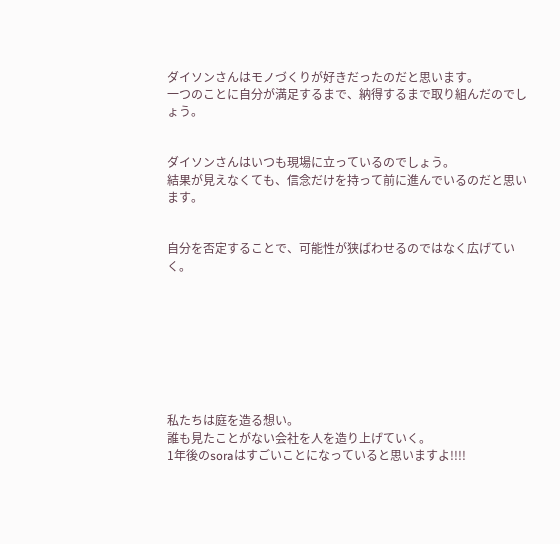ダイソンさんはモノづくりが好きだったのだと思います。
一つのことに自分が満足するまで、納得するまで取り組んだのでしょう。


ダイソンさんはいつも現場に立っているのでしょう。
結果が見えなくても、信念だけを持って前に進んでいるのだと思います。


自分を否定することで、可能性が狭ばわせるのではなく広げていく。








私たちは庭を造る想い。
誰も見たことがない会社を人を造り上げていく。
1年後のsoraはすごいことになっていると思いますよ!!!!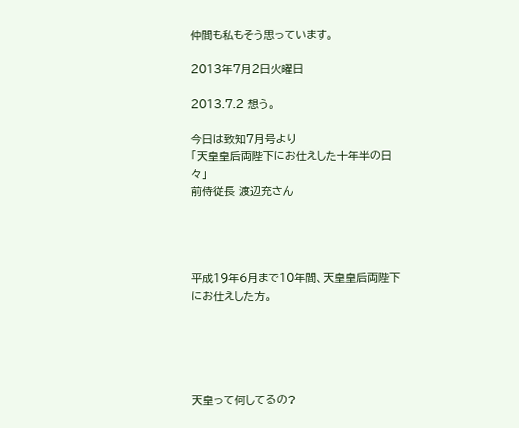仲間も私もそう思っています。

2013年7月2日火曜日

2013.7.2 想う。

今日は致知7月号より
「天皇皇后両陛下にお仕えした十年半の日々」
前侍従長 渡辺充さん




平成19年6月まで10年間、天皇皇后両陛下にお仕えした方。





天皇って何してるの?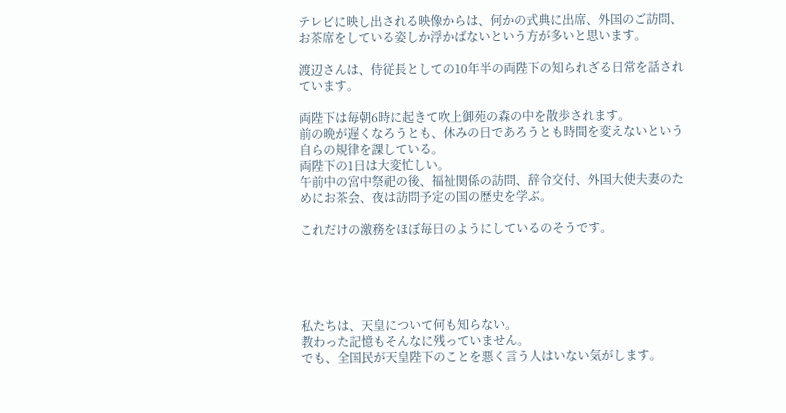テレビに映し出される映像からは、何かの式典に出席、外国のご訪問、お茶席をしている姿しか浮かばないという方が多いと思います。

渡辺さんは、侍従長としての10年半の両陛下の知られざる日常を話されています。

両陛下は毎朝6時に起きて吹上御苑の森の中を散歩されます。
前の晩が遅くなろうとも、休みの日であろうとも時間を変えないという自らの規律を課している。
両陛下の1日は大変忙しい。
午前中の宮中祭祀の後、福祉関係の訪問、辞令交付、外国大使夫妻のためにお茶会、夜は訪問予定の国の歴史を学ぶ。

これだけの激務をほぼ毎日のようにしているのそうです。





私たちは、天皇について何も知らない。
教わった記憶もそんなに残っていません。
でも、全国民が天皇陛下のことを悪く言う人はいない気がします。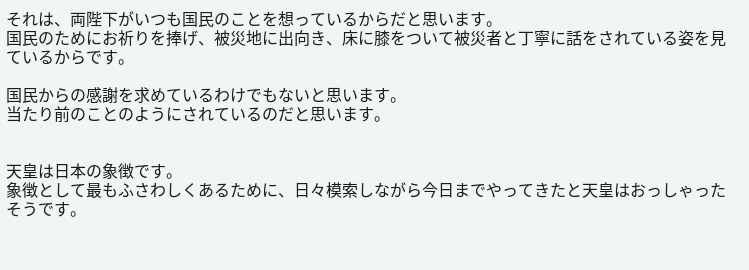それは、両陛下がいつも国民のことを想っているからだと思います。
国民のためにお祈りを捧げ、被災地に出向き、床に膝をついて被災者と丁寧に話をされている姿を見ているからです。

国民からの感謝を求めているわけでもないと思います。
当たり前のことのようにされているのだと思います。


天皇は日本の象徴です。
象徴として最もふさわしくあるために、日々模索しながら今日までやってきたと天皇はおっしゃったそうです。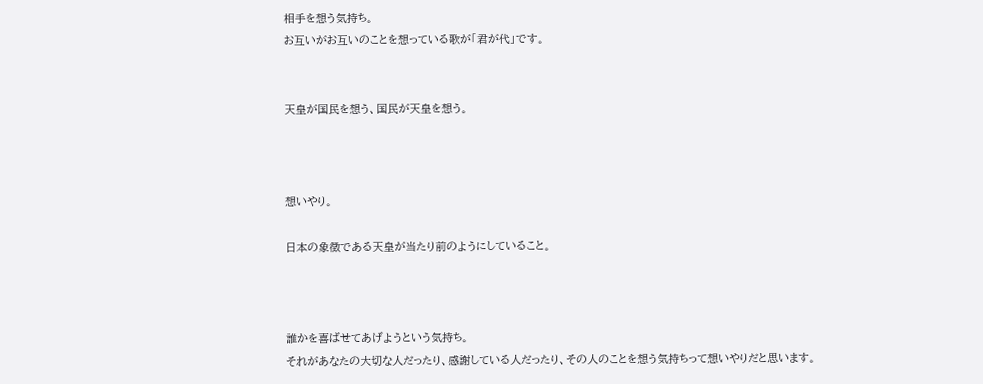相手を想う気持ち。
お互いがお互いのことを想っている歌が「君が代」です。


天皇が国民を想う、国民が天皇を想う。



想いやり。

日本の象徴である天皇が当たり前のようにしていること。



誰かを喜ばせてあげようという気持ち。
それがあなたの大切な人だったり、感謝している人だったり、その人のことを想う気持ちって想いやりだと思います。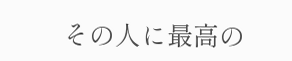その人に最高の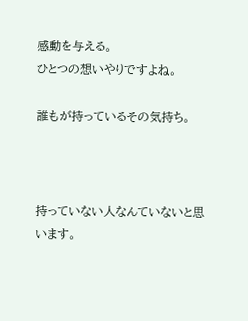感動を与える。
ひとつの想いやりですよね。

誰もが持っているその気持ち。



持っていない人なんていないと思います。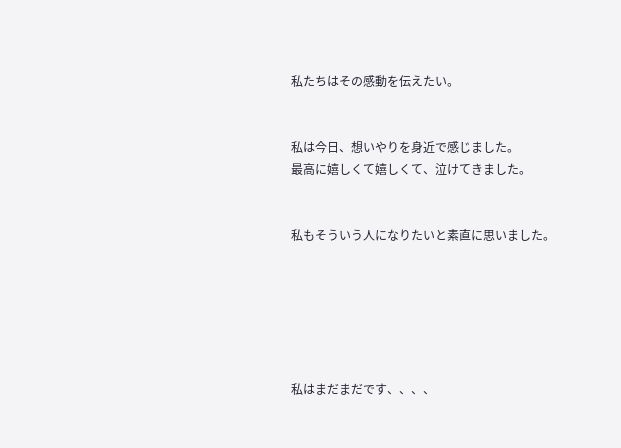私たちはその感動を伝えたい。


私は今日、想いやりを身近で感じました。
最高に嬉しくて嬉しくて、泣けてきました。


私もそういう人になりたいと素直に思いました。






私はまだまだです、、、、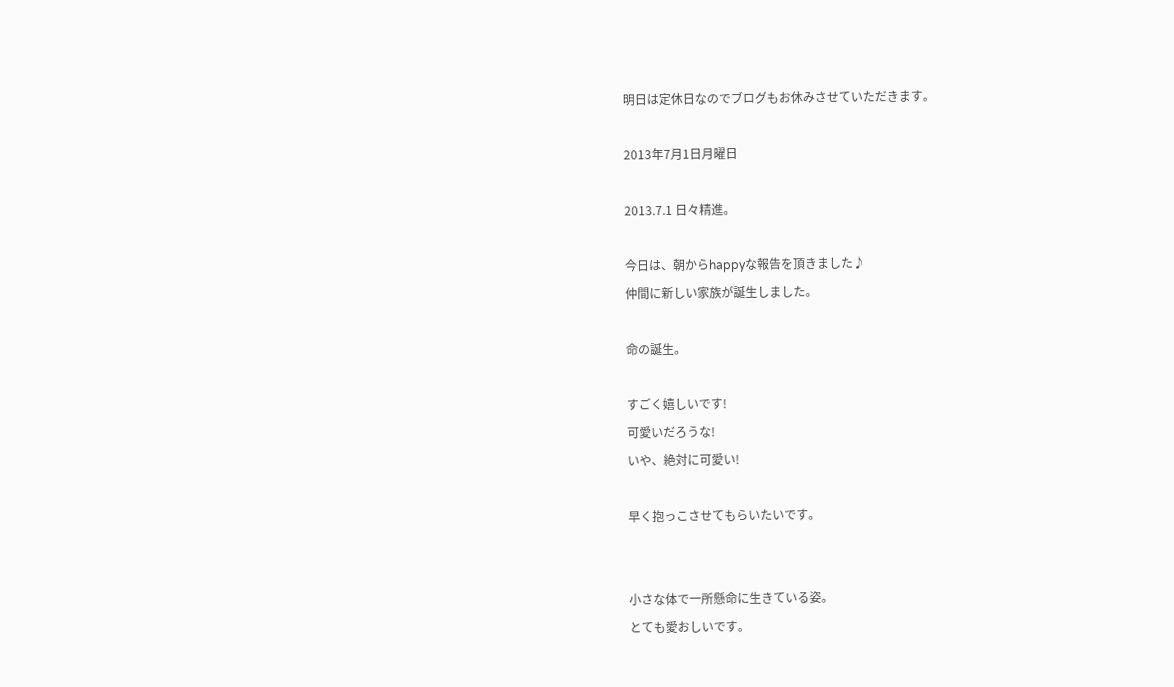明日は定休日なのでブログもお休みさせていただきます。

2013年7月1日月曜日

2013.7.1 日々精進。

今日は、朝からhappyな報告を頂きました♪
仲間に新しい家族が誕生しました。

命の誕生。

すごく嬉しいです!
可愛いだろうな!
いや、絶対に可愛い!

早く抱っこさせてもらいたいです。


小さな体で一所懸命に生きている姿。
とても愛おしいです。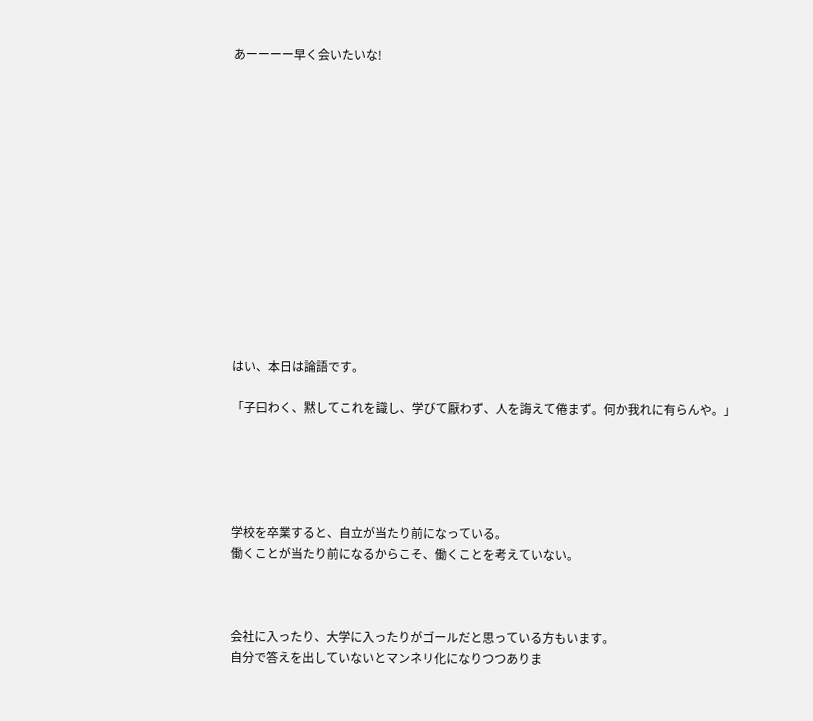あーーーー早く会いたいな!














はい、本日は論語です。

「子曰わく、黙してこれを識し、学びて厭わず、人を誨えて倦まず。何か我れに有らんや。」





学校を卒業すると、自立が当たり前になっている。
働くことが当たり前になるからこそ、働くことを考えていない。



会社に入ったり、大学に入ったりがゴールだと思っている方もいます。
自分で答えを出していないとマンネリ化になりつつありま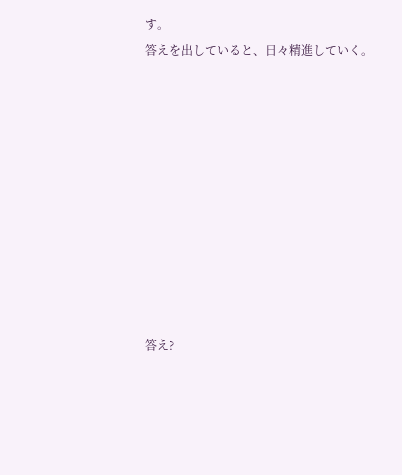す。
答えを出していると、日々精進していく。










答え?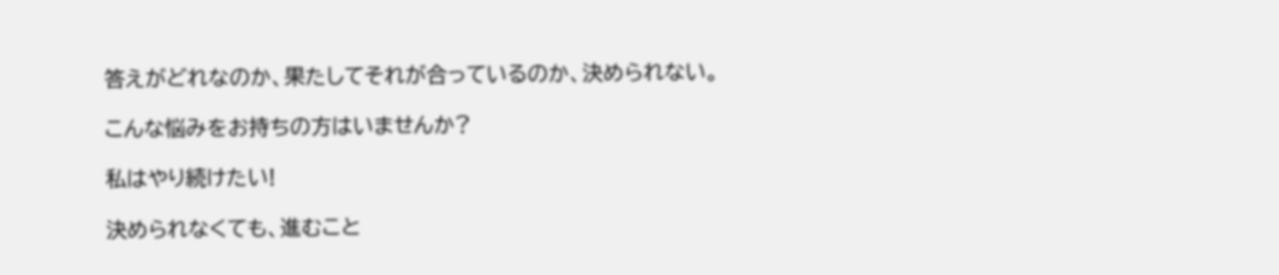答えがどれなのか、果たしてそれが合っているのか、決められない。

こんな悩みをお持ちの方はいませんか?

私はやり続けたい!

決められなくても、進むこと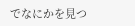でなにかを見つ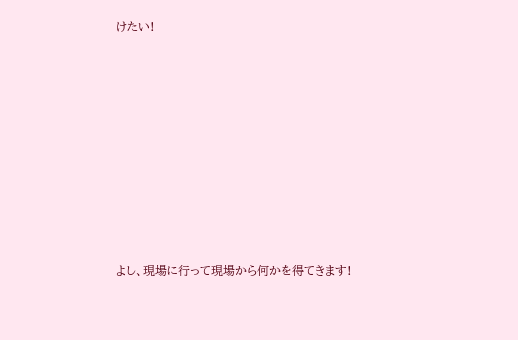けたい!
















よし、現場に行って現場から何かを得てきます!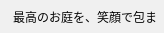最高のお庭を、笑顔で包ま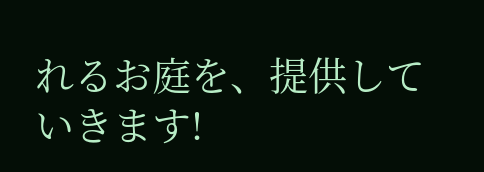れるお庭を、提供していきます!